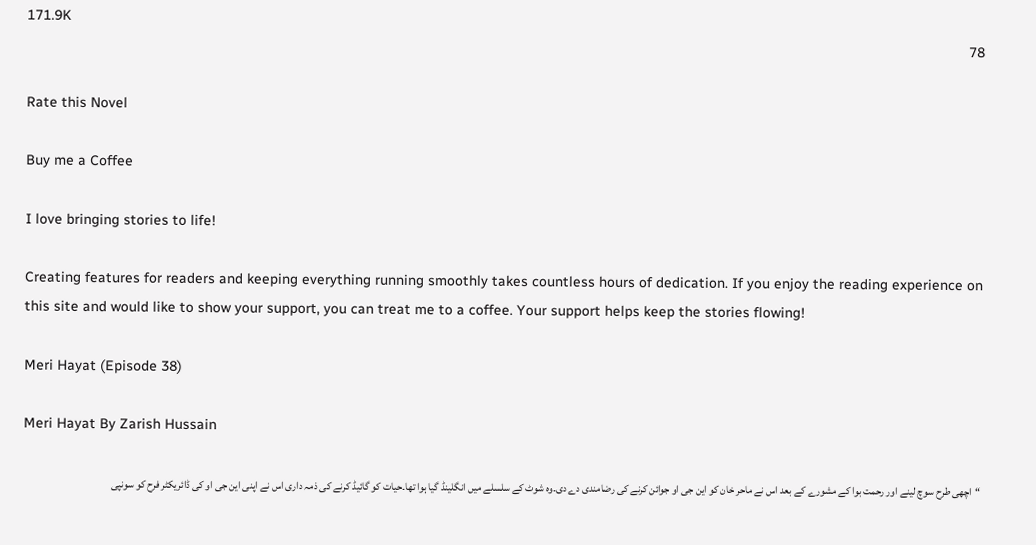171.9K
78

Rate this Novel

Buy me a Coffee

I love bringing stories to life!

Creating features for readers and keeping everything running smoothly takes countless hours of dedication. If you enjoy the reading experience on this site and would like to show your support, you can treat me to a coffee. Your support helps keep the stories flowing!

Meri Hayat (Episode 38)

Meri Hayat By Zarish Hussain

“اچھی طرح سوچ لینے اور رحمت بوا کے مشورے کے بعد اس نے ماحر خان کو این جی او جوائن کرنے کی رضامندی دے دی۔وہ شوٹ کے سلسلے میں انگلینڈ گیا ہوا تھا۔حیات کو گائیڈ کرنے کی ذمہ داری اس نے اپنی این جی او کی ڈائریکٹر فرح کو سونپی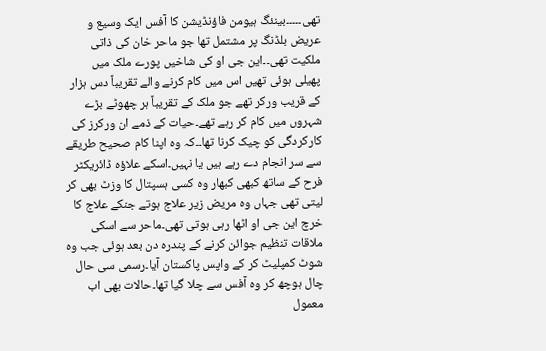تھی۔۔۔۔۔بینئگ ہیومن فاؤنڈیشن کا آفس ایک وسیع و عریض بلڈنگ پر مشتمل تھا جو ماحر خان کی ذاتی ملکیت تھی۔۔این جی او کی شاخیں پورے ملک میں پھیلی ہوئی تھیں اس میں کام کرنے والے تقریباً دس ہزار کے قریب ورکر تھے جو ملک کے تقریباً ہر چھوٹے بڑے شہروں میں کام کر رہے تھے۔حیات کے ذمے ان ورکرز کی کارکردگی کو چیک کرنا تھا۔۔کہ وہ اپنا کام صحیح طریقے سے سر انجام دے رہے ہیں یا نہیں۔اسکے علاؤہ ڈائریکٹر فرح کے ساتھ کبھی کبھار وہ کسی ہسپتال کا وزٹ بھی کر لیتی تھی جہاں وہ مریض زیر علاج ہوتے جنکے علاج کا خرچ این جی او اٹھا رہی ہوتی تھی۔ماحر سے اسکی ملاقات تنظیم جوائن کرنے کے پندرہ دن بعد ہوئی جب وہ شوٹ کمپلیٹ کر کے واپس پاکستان آیا۔رسمی سی حال چال ہوچھ کر وہ آفس سے چلا گیا تھا۔حالات بھی اب معمول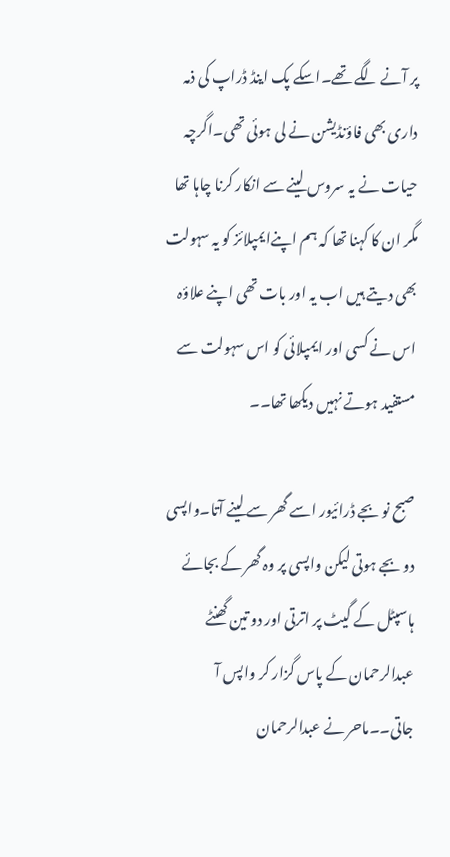پر آنے لگے تھے۔اسکے پک اینڈ ڈراپ کی ذمہ داری بھی فاؤنڈیشن نے لی ہوئی تھی۔اگرچہ حیات نے یہ سروس لینے سے انکار کرنا چاہا تھا مگر ان کا کہنا تھا کہ ہم اپنےایمپلائز کو یہ سہولت بھی دیتے ہیں اب یہ اور بات تھی اپنے علاؤہ اس نے کسی اور ایمپلائی کو اس سہولت سے مستفید ہوتے نہیں دیکھا تھا۔۔

صبح نو بجے ڈرائیور اسے گھر سے لینے آتا۔واپسی دو بجے ہوتی لیکن واپسی پر وہ گھر کے بجائے ہاسپٹل کے گیٹ پر اترتی اور دو تین گھنٹے عبدالرحمان کے پاس گزار کر واپس آ جاتی۔۔ماحر نے عبدالرحمان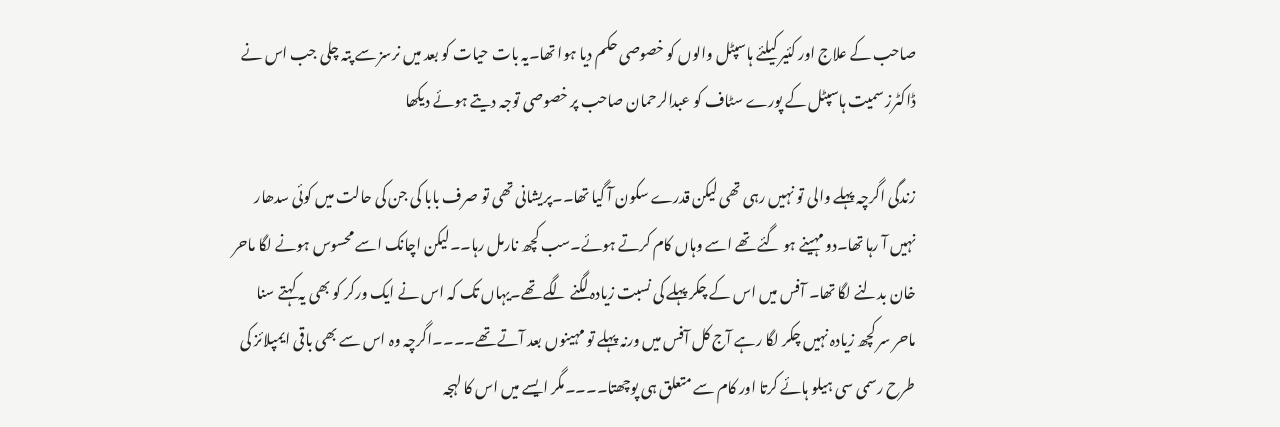صاحب کے علاج اور کئیر کیلئے ہاسپٹل والوں کو خصوصی حکم دیا ہوا تھا۔یہ بات حیات کو بعد میں نرسز سے پتہ چلی جب اس نے ڈاکٹرز سمیت ہاسپٹل کے پورے سٹاف کو عبدالرحمان صاحب پر خصوصی توجہ دیتے ہوئے دیکھا

زندگی اگرچہ پہلے والی تو نہیں رہی تھی لیکن قدرے سکون آ گیا تھا۔۔پریشانی تھی تو صرف بابا کی جن کی حالت میں کوئی سدھار نہیں آ رہا تھا۔دو مہینے ہو گئے تھے اسے وہاں کام کرتے ہوئے۔سب کچھ نارمل رہا۔۔لیکن اچانک اسے محسوس ہونے لگا ماحر خان بدلنے لگا تھا۔ آفس میں اس کے چکر پہلے کی نسبت زیادہ لگنے لگے تھے۔یہاں تک کہ اس نے ایک ورکر کو بھی یہ کہتے سنا ماحر سر کچھ زیادہ نہیں چکر لگا رہے آج کل آفس میں ورنہ پہلے تو مہینوں بعد آتے تھے۔۔۔۔اگرچہ وہ اس سے بھی باقی ایمپلائز کی طرح رسمی سی ہیلو ہائے کرتا اور کام سے متعلق ہی پوچھتا۔۔۔۔مگر ایسے میں اس کا لہجہ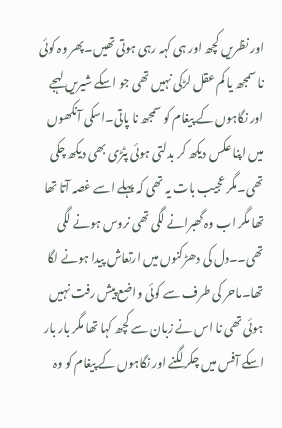اور نظریں کچھ اور ہی کہہ رہی ہوتی تھیں۔پھر وہ کوئی نا سمجھ یا کم عقل لڑکی نہیں تھی جو اسکے شیریں لہجے اور نگاہوں کے پیغام کو سمجھ نا پاتی۔اسکی آنکھوں میں اپنا عکس دیکھ کر بدلتی ہوئی پٹڑی بھی دیکھ چکی تھی۔مگر عجیب بات یہ تھی کہ پہلے اسے غصہ آتا تھا تھا مگر اب وہ گھبرانے لگی تھی نروس ہونے لگی تھی۔۔دل کی دھڑکنوں میں ارتعاش پیدا ہونے لگا تھا۔ماحر کی طرف سے کوئی واضع پیش رفت نہیں ہوئی تھی نا اس نے زبان سے کچھ کہا تھا مگر بار بار اسکے آفس میں چکر لگنے اور نگاہوں کے پیغام کو وہ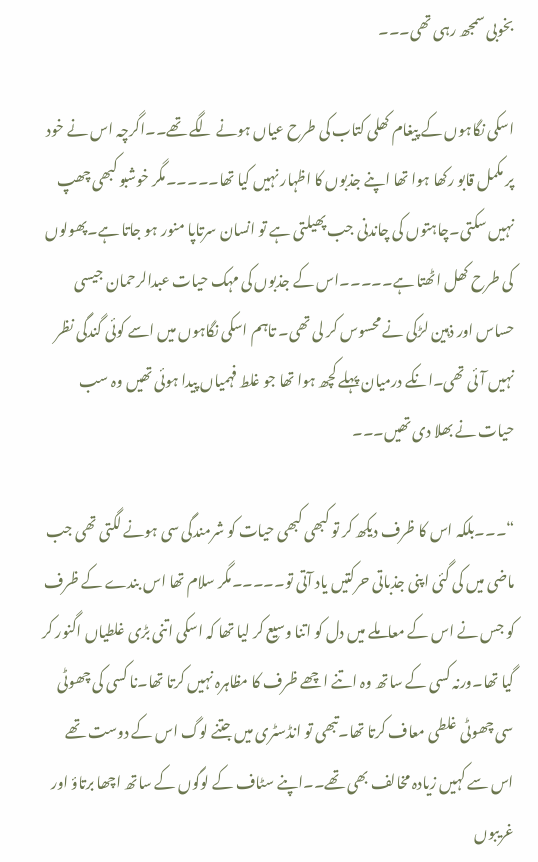بخوبی سمجھ رہی تھی۔۔۔

اسکی نگاہوں کے پیغام کھلی کتاب کی طرح عیاں ہونے لگے تھے۔۔اگرچہ اس نے خود پر مکمل قابو رکھا ہوا تھا اپنے جذبوں کا اظہار نہیں کیا تھا۔۔۔۔۔مگر خوشبو کبھی چھپ نہیں سکتی۔چاہتوں کی چاندنی جب پھیلتی ہے تو انسان سرتاپا منور ہو جاتا ہے۔پھولوں کی طرح کھل اٹھتا ہے۔۔۔۔۔اس کے جذبوں کی مہک حیات عبدالرحمان جیسی حساس اور ذہین لڑکی نے محسوس کر لی تھی۔ تاہم اسکی نگاہوں میں اسے کوئی گندگی نظر نہیں آئی تھی۔انکے درمیان پہلے کچھ ہوا تھا جو غلط فہمیاں پیدا ہوئی تھیں وہ سب حیات نے بھلا دی تھیں۔۔۔

“۔۔۔بلکہ اس کا ظرف دیکھ کر تو کبھی کبھی حیات کو شرمندگی سی ہونے لگتی تھی جب ماضی میں کی گئی اپنی جذباتی حرکتیں یاد آتی تو۔۔۔۔۔مگر سلام تھا اس بندے کے ظرف کو جس نے اس کے معاملے میں دل کو اتنا وسیع کر لیا تھا کہ اسکی اتنی بڑی غلطیاں اگنور کر گیا تھا۔ورنہ کسی کے ساتھ وہ اتنے اچھے ظرف کا مظاہرہ نہیں کرتا تھا۔نا کسی کی چھوٹی سی چھوٹی غلطی معاف کرتا تھا۔تبھی تو انڈسٹری میں جتنے لوگ اس کے دوست تھے اس سے کہیں زیادہ مخالف بھی تھے۔۔اپنے سٹاف کے لوگوں کے ساتھ اچھا برتاؤ اور غریبوں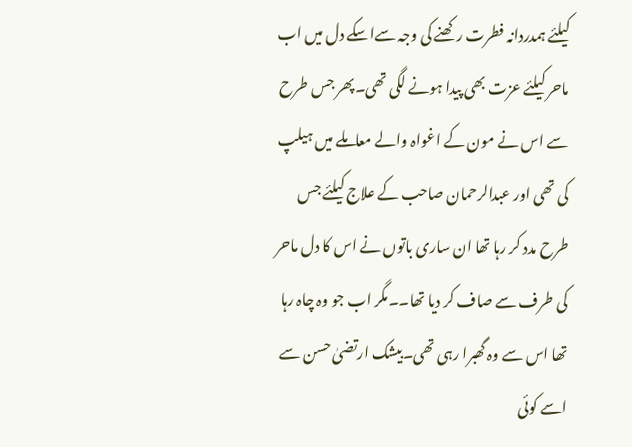کیلئے ہمدردانہ فطرت رکھنے کی وجہ سےاسکے دل میں اب ماحر کیلئے عزت بھی پیدا ہونے لگی تھی۔پھر جس طرح سے اس نے مون کے اغواہ والے معاملے میں ہیلپ کی تھی اور عبدالرحمان صاحب کے علاج کیلئے جس طرح مدد کر رہا تھا ان ساری باتوں نے اس کا دل ماحر کی طرف سے صاف کر دیا تھا۔۔مگر اب جو وہ چاہ رہا تھا اس سے وہ گھبرا رہی تھی۔بیشک ارتضیٰ حسن سے اسے کوئی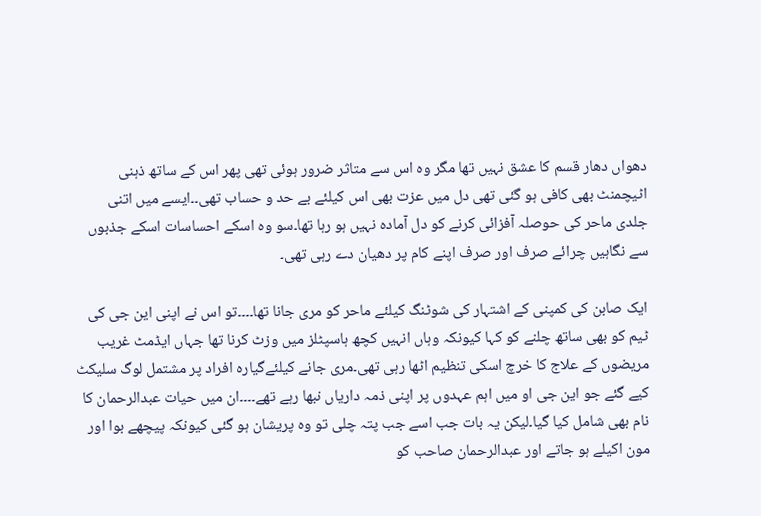دھواں دھار قسم کا عشق نہیں تھا مگر وہ اس سے متاثر ضرور ہوئی تھی پھر اس کے ساتھ ذہنی اٹیچمنٹ بھی کافی ہو گئی تھی دل میں عزت بھی اس کیلئے بے حد و حساب تھی۔۔ایسے میں اتنی جلدی ماحر کی حوصلہ آفزائی کرنے کو دل آمادہ نہیں ہو رہا تھا۔سو وہ اسکے احساسات اسکے جذبوں سے نگاہیں چرائے صرف اور صرف اپنے کام پر دھیان دے رہی تھی۔

ایک صابن کی کمپنی کے اشتہار کی شوٹنگ کیلئے ماحر کو مری جانا تھا۔۔۔۔تو اس نے اپنی این جی کی ٹیم کو بھی ساتھ چلنے کو کہا کیونکہ وہاں انہیں کچھ ہاسپٹلز میں وزٹ کرنا تھا جہاں ایڈمٹ غریب مریضوں کے علاج کا خرچ اسکی تنظیم اٹھا رہی تھی۔مری جانے کیلئےگیارہ افراد پر مشتمل لوگ سلیکٹ کیے گئے جو این جی او میں اہم عہدوں پر اپنی ذمہ داریاں نبھا رہے تھے۔۔۔۔ان میں حیات عبدالرحمان کا نام بھی شامل کیا گیا۔لیکن یہ بات جب اسے جب پتہ چلی تو وہ پریشان ہو گئی کیونکہ پیچھے بوا اور مون اکیلے ہو جاتے اور عبدالرحمان صاحب کو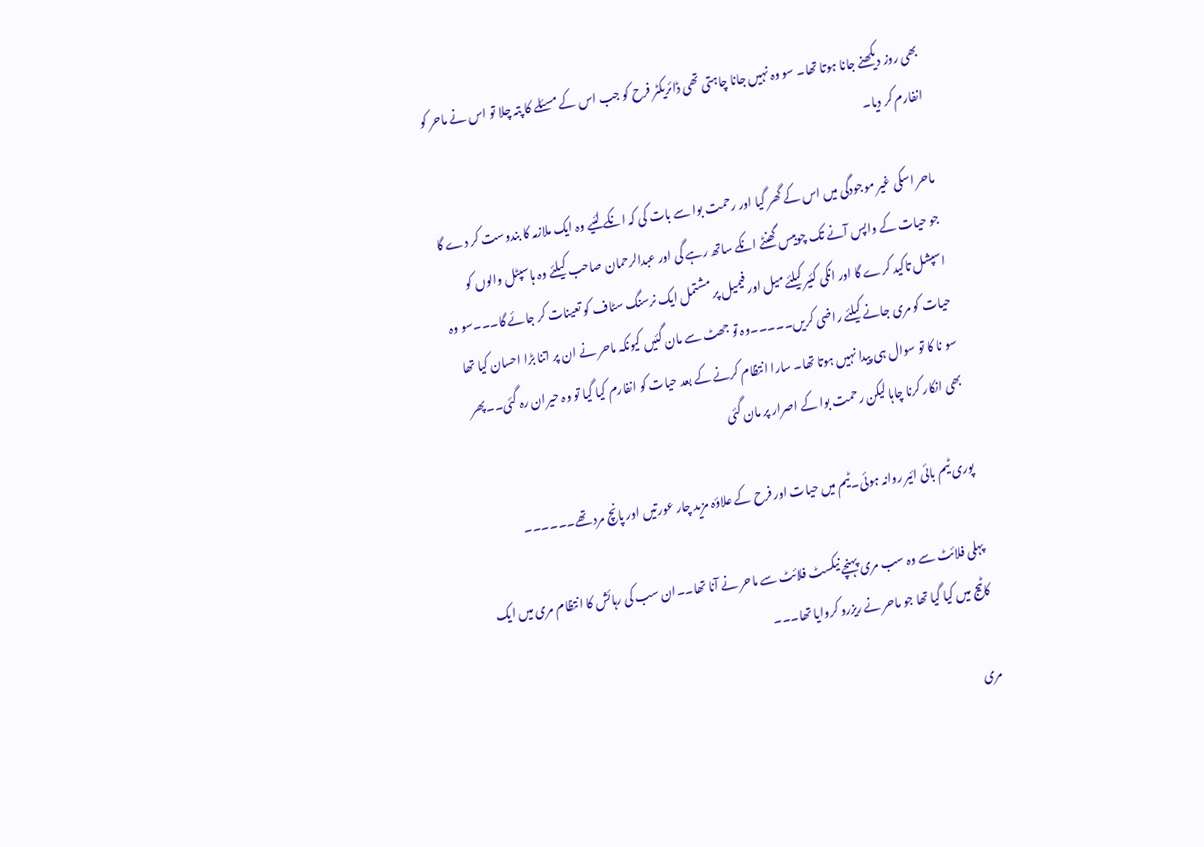بھی روز دیکھنے جانا ہوتا تھا۔ سو وہ نہیں جانا چاہتی تھی ڈائریکٹر فرح کو جب اس کے مسئلے کا پتہ چلا تو اس نے ماحر کو انفارم کر دیا۔

ماحر اسکی غیر موجودگی میں اس کے گھر گیا اور رحمت بوا سے بات کی کہ انکے لئیے وہ ایک ملازمہ کا بندوست کر دے گا جو حیات کے واپس آنے تک چوبیس گھنٹے انکے ساتھ رہے گی اور عبدالرحمان صاحب کیلئے وہ ہاسپٹل والوں کو اسپشل تاکید کرے گا اور انکی کئیر کیلئے میل اور فیمیل پر مشتمل ایک نرسنگ سٹاف کو تعینات کر جائے گا۔۔۔سو وہ حیات کو مری جانے کیلئے راضی کریں۔۔۔۔۔وہ تو جھٹ سے مان گئیں کیونکہ ماحر نے ان پر اتنا بڑا احسان کیا تھا سو نا کا تو سوال ہی پیدا نہیں ہوتا تھا۔ سارا انتظام کرنے کے بعد حیات کو انفارم کیا گیا تو وہ حیران رہ گئی۔۔پھر بھی انکار کرنا چاہا لیکن رحمت بوا کے اصرار پر مان گئی

پوری ٹیم بائی ائیر روانہ ہوئی۔ٹیم میں حیات اور فرح کے علاؤہ مزید چار عورتیں اور پانچ مرد تھے۔۔۔۔۔۔

پہلی فلائٹ سے وہ سب مری پہنچے نیکسٹ فلائٹ سے ماحر نے آنا تھا۔۔ان سب کی رہائش کا انتظام مری میں ایک کاٹیج میں کیا گیا تھا جو ماحر نے ریزرو کروایا تھا۔۔۔

مری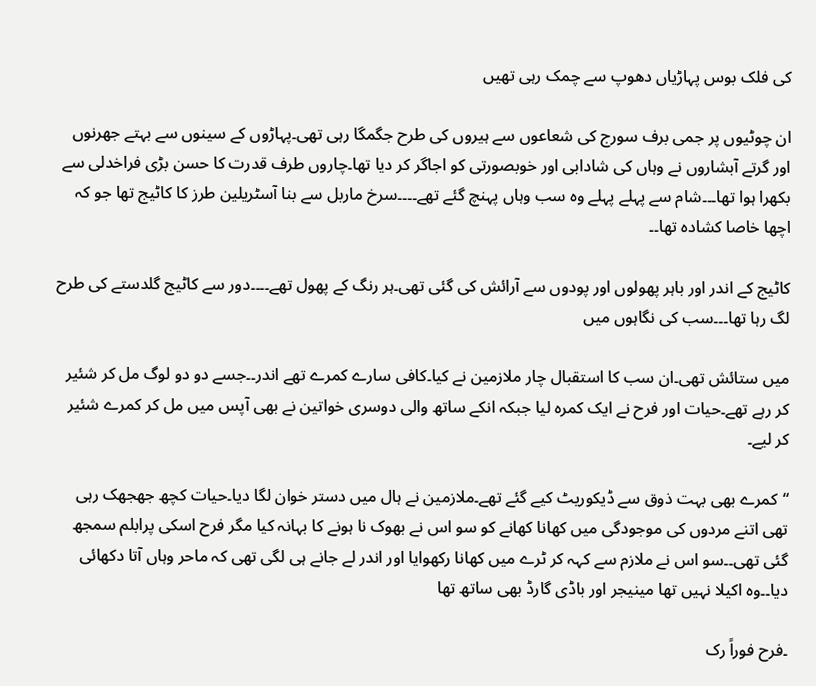کی فلک بوس پہاڑیاں دھوپ سے چمک رہی تھیں

ان چوٹیوں پر جمی برف سورج کی شعاعوں سے ہیروں کی طرح جگمگا رہی تھی۔پہاڑوں کے سینوں سے بہتے جھرنوں اور گرتے آبشاروں نے وہاں کی شادابی اور خوبصورتی کو اجاگر کر دیا تھا۔چاروں طرف قدرت کا حسن بڑی فراخدلی سے بکھرا ہوا تھا۔۔۔شام سے پہلے پہلے وہ سب وہاں پہنچ گئے تھے۔۔۔۔سرخ ماربل سے بنا آسٹریلین طرز کا کاٹیج تھا جو کہ اچھا خاصا کشادہ تھا۔۔

کاٹیج کے اندر اور باہر پھولوں اور پودوں سے آرائش کی گئی تھی۔ہر رنگ کے پھول تھے۔۔۔۔دور سے کاٹیج گلدستے کی طرح لگ رہا تھا۔۔۔سب کی نگاہوں میں

میں ستائش تھی۔ان سب کا استقبال چار ملازمین نے کیا۔کافی سارے کمرے تھے اندر۔۔جسے دو دو لوگ مل کر شئیر کر رہے تھے۔حیات اور فرح نے ایک کمرہ لیا جبکہ انکے ساتھ والی دوسری خواتین نے بھی آپس میں مل کر کمرے شئیر کر لیے۔

“کمرے بھی بہت ذوق سے ڈیکوریٹ کیے گئے تھے۔ملازمین نے ہال میں دستر خوان لگا دیا۔حیات کچھ جھجھک رہی تھی اتنے مردوں کی موجودگی میں کھانا کھانے کو سو اس نے بھوک نا ہونے کا بہانہ کیا مگر فرح اسکی پرابلم سمجھ گئی تھی۔۔سو اس نے ملازم سے کہہ کر ٹرے میں کھانا رکھوایا اور اندر لے جانے ہی لگی تھی کہ ماحر وہاں آتا دکھائی دیا۔۔وہ اکیلا نہیں تھا مینیجر اور باڈی گارڈ بھی ساتھ تھا

۔فرح فوراً رک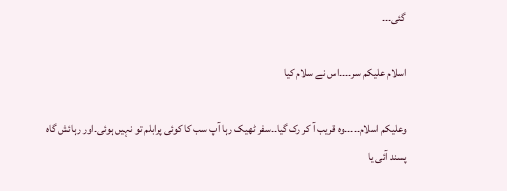گئی۔۔۔

اسلام علیکم سر۔۔۔۔اس نے سلام کیا

وعلیکم اسلام۔۔۔۔۔وہ قریب آ کر رک گیا۔۔سفر ٹھیک رہا آپ سب کا کوئی پرابلم تو نہیں ہوئی۔اور رہائش گاہ پسند آئی یا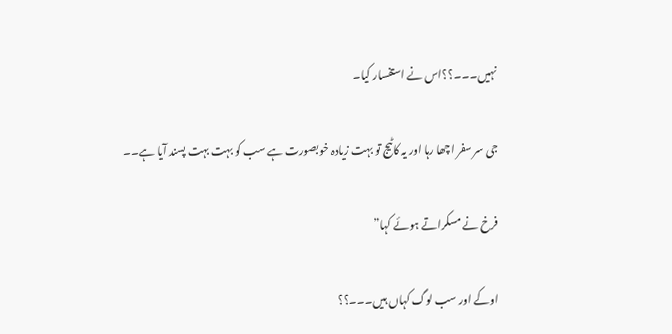نہیں۔۔۔؟؟اس نے استفسار کیا۔

جی سر سفر اچھا رہا اور یہ کاٹیج تو بہت زیادہ خوبصورت ہے سب کو بہت بہت پسند آیا ہے۔۔

فرخ نے مسکراتے ہوئے کہا”

اوکے اور سب لوگ کہاں ہیں۔۔۔؟؟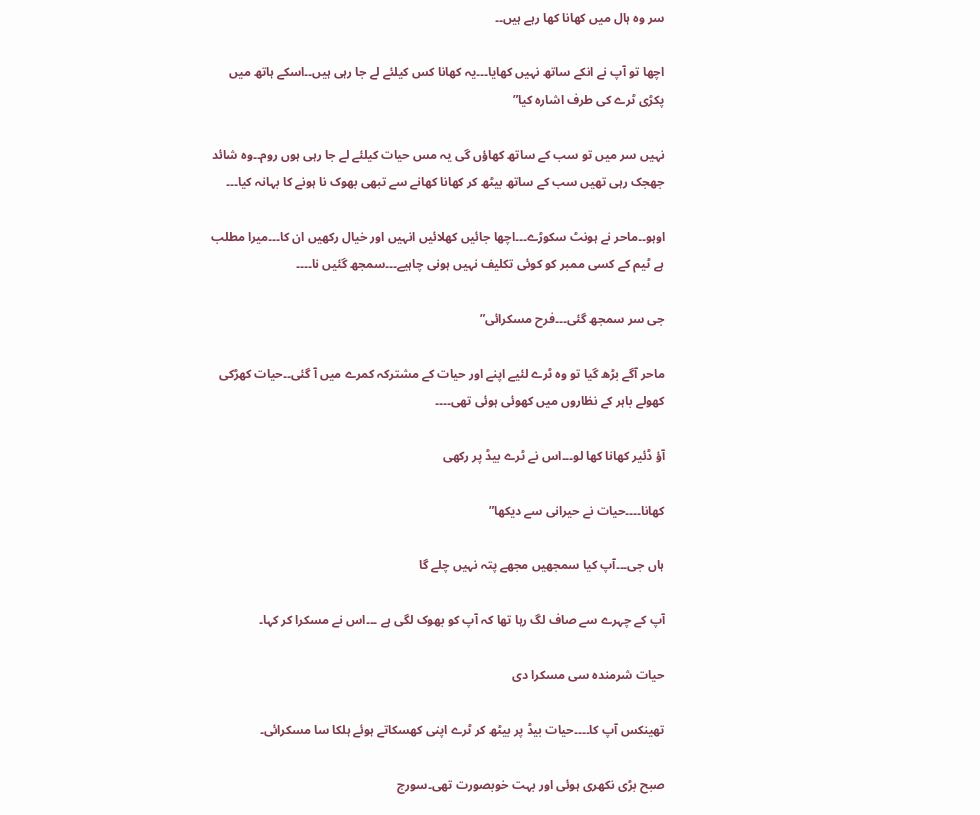سر وہ ہال میں کھانا کھا رہے ہیں۔۔

اچھا تو آپ نے انکے ساتھ نہیں کھایا۔۔۔یہ کھانا کس کیلئے لے جا رہی ہیں۔۔اسکے ہاتھ میں پکڑی ٹرے کی طرف اشارہ کیا”

نہیں سر میں تو سب کے ساتھ کھاؤں گی یہ مس حیات کیلئے لے جا رہی ہوں روم۔۔وہ شائد جھجک رہی تھیں سب کے ساتھ بیٹھ کر کھانا کھانے سے تبھی بھوک نا ہونے کا بہانہ کیا۔۔۔

اوہو۔۔ماحر نے ہونٹ سکوڑے۔۔۔اچھا جائیں کھلائیں انہیں اور خیال رکھیں ان کا۔۔۔میرا مطلب ہے ٹیم کے کسی ممبر کو کوئی تکلیف نہیں ہونی چاہیے۔۔۔سمجھ گئیں نا۔۔۔۔

جی سر سمجھ گئی۔۔۔فرح مسکرائی”

ماحر آگے بڑھ گیا تو وہ ٹرے لئیے اپنے اور حیات کے مشترکہ کمرے میں آ گئی۔۔حیات کھڑکی کھولے باہر کے نظاروں میں کھوئی ہوئی تھی۔۔۔۔

آؤ ڈئیر کھانا کھا لو۔۔۔اس نے ٹرے بیڈ پر رکھی

کھانا۔۔۔۔حیات نے حیرانی سے دیکھا”

ہاں جی۔۔۔آپ کیا سمجھیں مجھے پتہ نہیں چلے گا

آپ کے چہرے سے صاف لگ رہا تھا کہ آپ کو بھوک لگی ہے ۔۔۔اس نے مسکرا کر کہا۔

حیات شرمندہ سی مسکرا دی

تھینکس آپ کا۔۔۔۔حیات بیڈ پر بیٹھ کر ٹرے اپنی کھسکاتے ہوئے ہلکا سا مسکرائی۔

صبح بڑی نکھری ہوئی اور بہت خوبصورت تھی۔سورج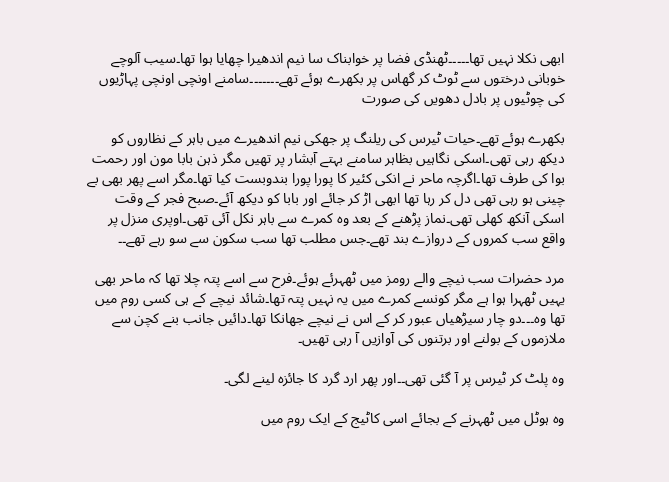ابھی نکلا نہیں تھا۔۔۔۔۔ٹھنڈی فضا پر خوابناک سا نیم اندھیرا چھایا ہوا تھا۔سیب آلوچے خوبانی درختوں سے ٹوٹ کر گھاس پر بکھرے ہوئے تھے۔۔۔۔۔۔۔سامنے اونچی اونچی پہاڑیوں کی چوٹیوں پر بادل دھویں کی صورت

بکھرے ہوئے تھے۔حیات ٹیرس کی ریلنگ پر جھکی نیم اندھیرے میں باہر کے نظاروں کو دیکھ رہی تھی۔اسکی نگاہیں بظاہر سامنے بہتے آبشار پر تھیں مگر ذہن بابا مون اور رحمت بوا کی طرف تھا۔اگرچہ ماحر نے انکی کئیر کا پورا پورا بندوبست کیا تھا۔مگر اسے پھر بھی بے چینی ہو رہی تھی دل کر رہا تھا ابھی اڑ کر جائے اور بابا کو دیکھ آئے۔صبح فجر کے وقت اسکی آنکھ کھلی تھی۔نماز پڑھنے کے بعد وہ کمرے سے باہر نکل آئی تھی۔اوپری منزل پر واقع سب کمروں کے دروازے بند تھے۔جس مطلب تھا سب سکون سے سو رہے تھے۔۔

مرد حضرات سب نیچے والے رومز میں ٹھہرئے ہوئے۔فرح سے اسے پتہ چلا تھا کہ ماحر بھی یہیں ٹھہرا ہوا ہے مگر کونسے کمرے میں یہ نہیں پتہ تھا۔شائد نیچے کے ہی کسی روم میں تھا وہ۔۔۔دو چار سیڑھیاں عبور کر کے اس نے نیچے جھانکا تھا۔دائیں جانب بنے کچن سے ملازموں کے بولنے اور برتنوں کی آوازیں آ رہی تھیں۔

وہ پلٹ کر ٹیرس پر آ گئی تھی۔۔اور پھر ارد گرد کا جائزہ لینے لگی۔

وہ ہوٹل میں ٹھہرنے کے بجائے اسی کاٹیج کے ایک روم میں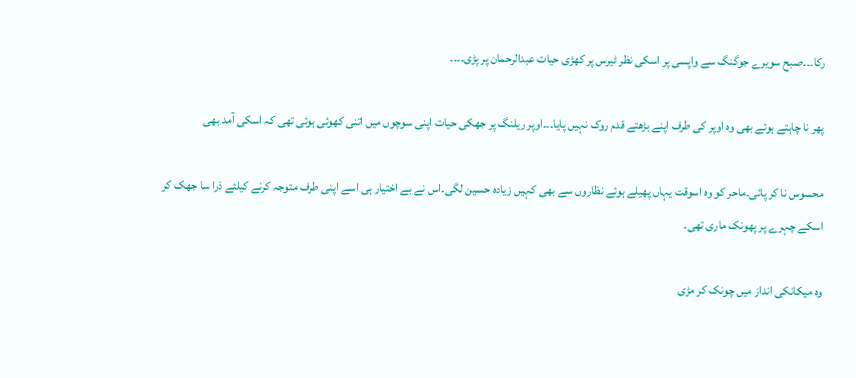رکا۔۔۔صبح سویرے جوگنگ سے واپسی پر اسکی نظر ٹیرس پر کھڑی حیات عبدالرحمان پر پڑی۔۔۔۔

پھر نا چاہتے ہوئے بھی وہ اوپر کی طرف اپنے بڑھتے قدم روک نہیں پایا۔۔۔اوپر ریلنگ پر جھکی حیات اپنی سوچوں میں اتنی کھوئی ہوئی تھی کہ اسکی آمد بھی

محسوس نا کر پائی۔ماحر کو وہ اسوقت یہاں پھیلے ہوئے نظاروں سے بھی کہیں زیادہ حسین لگی۔اس نے بے اختیار ہی اسے اپنی طرف متوجہ کرنے کیلئے ذرا سا جھک کر اسکے چہرے پر پھونک ماری تھی۔

وہ میکانکی انداز میں چونک کر مڑی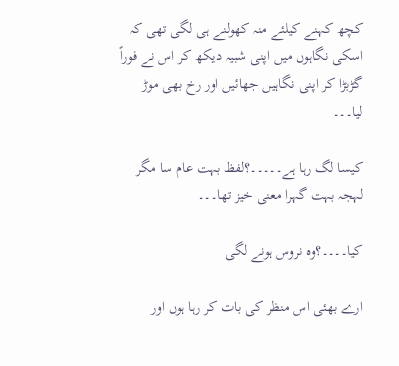کچھ کہنے کیلئے منہ کھولنے ہی لگی تھی کہ اسکی نگاہوں میں اپنی شبیہ دیکھ کر اس نے فوراً گڑبڑا کر اپنی نگاہیں جھائیں اور رخ بھی موڑ لیا۔۔۔

کیسا لگ رہا ہے۔۔۔۔۔؟لفظ بہت عام سا مگر لہجہ بہت گہرا معنی خیز تھا۔۔۔

کیا۔۔۔۔؟وہ نروس ہونے لگی

ارے بھئی اس منظر کی بات کر رہا ہوں اور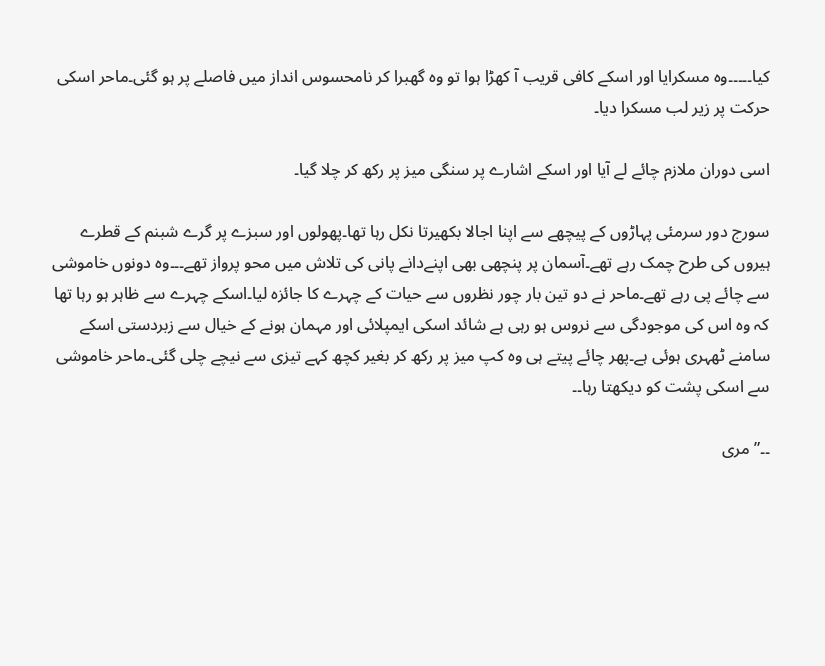کیا۔۔۔۔۔وہ مسکرایا اور اسکے کافی قریب آ کھڑا ہوا تو وہ گھبرا کر نامحسوس انداز میں فاصلے پر ہو گئی۔ماحر اسکی حرکت پر زیر لب مسکرا دیا۔

اسی دوران ملازم چائے لے آیا اور اسکے اشارے پر سنگی میز پر رکھ کر چلا گیا۔

سورج دور سرمئی پہاڑوں کے پیچھے سے اپنا اجالا بکھیرتا نکل رہا تھا۔پھولوں اور سبزے پر گرے شبنم کے قطرے ہیروں کی طرح چمک رہے تھے۔آسمان پر پنچھی بھی اپنےدانے پانی کی تلاش میں محو پرواز تھے۔۔۔وہ دونوں خاموشی سے چائے پی رہے تھے۔ماحر نے دو تین بار چور نظروں سے حیات کے چہرے کا جائزہ لیا۔اسکے چہرے سے ظاہر ہو رہا تھا کہ وہ اس کی موجودگی سے نروس ہو رہی ہے شائد اسکی ایمپلائی اور مہمان ہونے کے خیال سے زبردستی اسکے سامنے ٹھہری ہوئی ہے۔پھر چائے پیتے ہی وہ کپ میز پر رکھ کر بغیر کچھ کہے تیزی سے نیچے چلی گئی۔ماحر خاموشی سے اسکی پشت کو دیکھتا رہا۔۔

۔۔”مری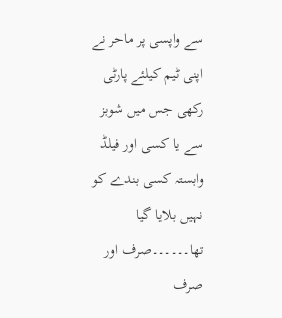سے واپسی پر ماحر نے اپنی ٹیم کیلئے پارٹی رکھی جس میں شوبز سے یا کسی اور فیلڈ وابستہ کسی بندے کو نہیں بلایا گیا تھا۔۔۔۔۔۔صرف اور صرف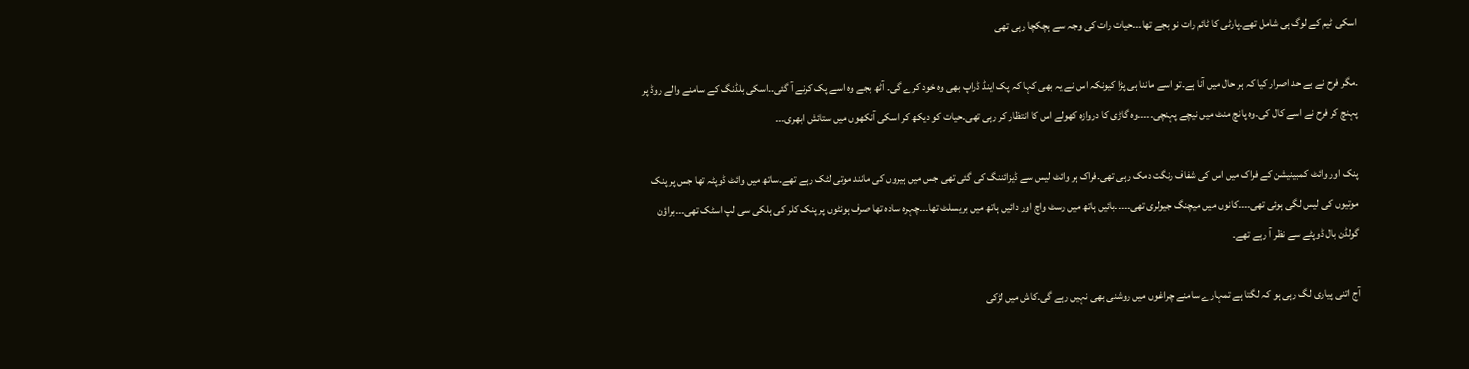اسکی ٹیم کے لوگ ہی شامل تھے۔پارٹی کا ٹائم رات نو بجے تھا۔۔۔حیات رات کی وجہ سے ہچکچا رہی تھی

۔مگر فرح نے بے حد اصرار کیا کہ ہر حال میں آنا ہے۔تو اسے ماننا ہی پڑا کیونکہ اس نے یہ بھی کہا کہ پک اینڈ ڈراپ بھی وہ خود کرے گی۔ آٹھ بجے وہ اسے پک کرنے آ گئی۔۔اسکی بلڈنگ کے سامنے والے روڈ پر پہنچ کر فرح نے اسے کال کی۔وہ پانچ منٹ میں نیچے پہنچی۔۔۔۔۔وہ گاڑی کا دروازہ کھولے اس کا انتظار کر رہی تھی۔حیات کو دیکھ کر اسکی آنکھوں میں ستائش ابھری۔۔۔

پنک اور وائٹ کمبینیشن کے فراک میں اس کی شفاف رنگت دمک رہی تھی۔فراک ہر وائٹ لیس سے ڈیزائننگ کی گئی تھی جس میں ہیروں کی مانند موتی لٹک رہے تھے۔ساتھ میں وائٹ ڈوپٹہ تھا جس پر پنک موتیوں کی لیس لگی ہوئی تھی۔۔۔۔کانوں میں میچنگ جیولری تھی۔۔۔۔۔بائیں ہاتھ میں رسٹ واچ اور دائیں ہاتھ میں بریسلٹ تھا۔۔۔چہرہ سادہ تھا صرف ہونٹوں پر پنک کلر کی ہلکی سی لپ اسٹک تھی۔۔۔براؤن گولڈن بال ڈوپٹے سے نظر آ رہے تھے۔

آج اتنی پیاری لگ رہی ہو کہ لگتا ہے تمہارے سامنے چراغوں میں روشنی بھی نہیں رہے گی۔کاش میں لڑکی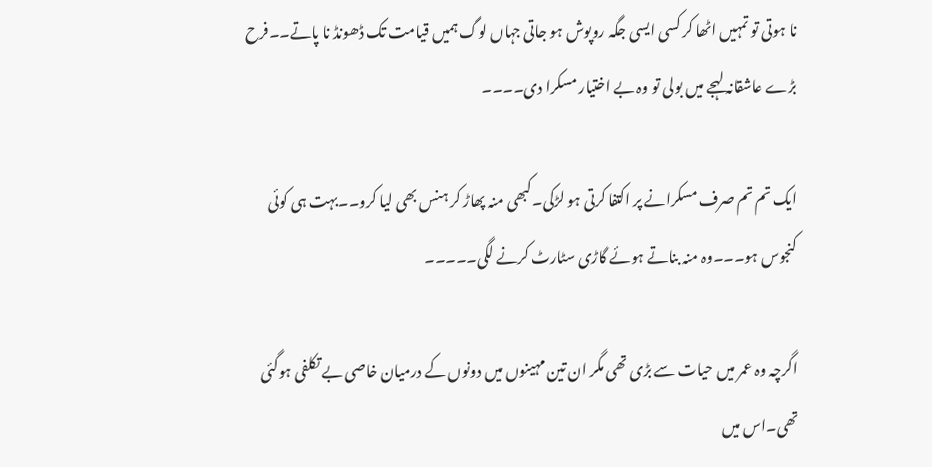نا ہوتی تو تمہیں اٹھا کر کسی ایسی جگہ روپوش ہو جاتی جہاں لوگ ہمیں قیامت تک ڈھونڈ نا پاتے۔۔فرح بڑے عاشقانہ لہجے میں بولی تو وہ بے اختیار مسکرا دی۔۔۔۔

ایک تم تم صرف مسکرانے پر اکتفا کرتی ہو لڑکی۔کبھی منہ پھاڑ کر ہنس بھی لیا کرو۔۔بہت ہی کوئی کنجوس ہو۔۔۔وہ منہ بناتے ہوئے گاڑی سٹارٹ کرنے لگی۔۔۔۔۔

اگرچہ وہ عمر میں حیات سے بڑی تھی مگر ان تین مہینوں میں دونوں کے درمیان خاصی بے تکلفی ہوگئی تھی۔اس میں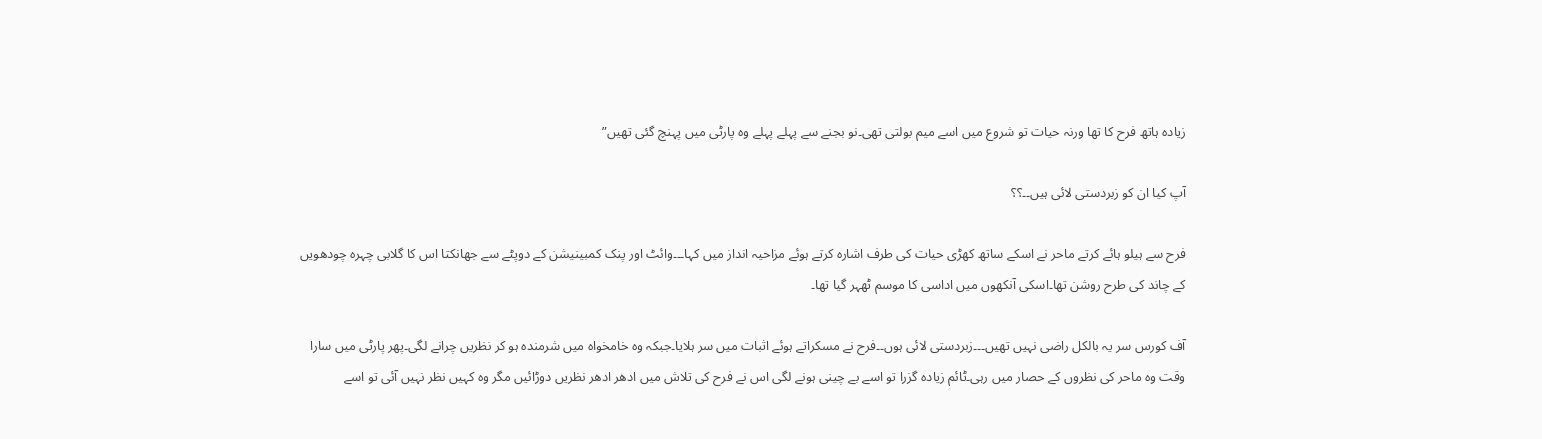زیادہ ہاتھ فرح کا تھا ورنہ حیات تو شروع میں اسے میم بولتی تھی۔نو بجنے سے پہلے پہلے وہ پارٹی میں پہنچ گئی تھیں”

آپ کیا ان کو زبردستی لائی ہیں۔۔؟؟

فرح سے ہیلو ہائے کرتے ماحر نے اسکے ساتھ کھڑی حیات کی طرف اشارہ کرتے ہوئے مزاحیہ انداز میں کہا۔۔۔وائٹ اور پنک کمبینیشن کے دوپٹے سے جھانکتا اس کا گلابی چہرہ چودھویں کے چاند کی طرح روشن تھا۔اسکی آنکھوں میں اداسی کا موسم ٹھہر گیا تھا۔

آف کورس سر یہ بالکل راضی نہیں تھیں۔۔۔زبردستی لائی ہوں۔۔فرح نے مسکراتے ہوئے اثبات میں سر ہلایا۔جبکہ وہ خامخواہ میں شرمندہ ہو کر نظریں چرانے لگی۔پھر پارٹی میں سارا وقت وہ ماحر کی نظروں کے حصار میں رہی۔ٹائم زیادہ گزرا تو اسے بے چینی ہونے لگی اس نے فرح کی تلاش میں ادھر ادھر نظریں دوڑائیں مگر وہ کہیں نظر نہیں آئی تو اسے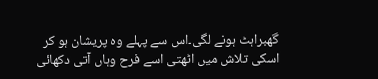گھبراہٹ ہونے لگی۔اس سے پہلے وہ پریشان ہو کر اسکی تلاش میں اٹھتی اسے فرح وہاں آتی دکھائی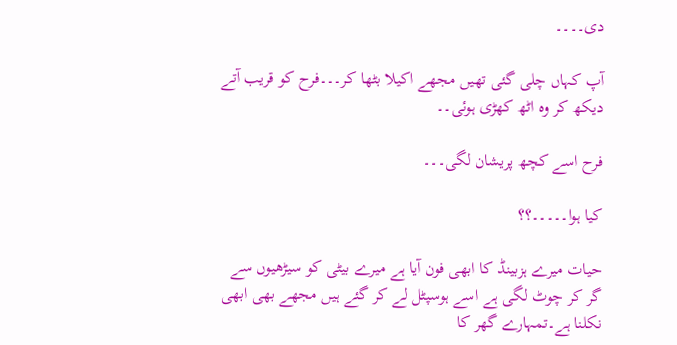دی۔۔۔۔

آپ کہاں چلی گئی تھیں مجھے اکیلا بٹھا کر۔۔۔فرح کو قریب آتے دیکھ کر وہ اٹھ کھڑی ہوئی۔۔

فرح اسے کچھ پریشان لگی۔۔۔

کیا ہوا۔۔۔۔۔؟؟

حیات میرے ہزبینڈ کا ابھی فون آیا ہے میرے بیٹی کو سیڑھیوں سے گر کر چوٹ لگی ہے اسے ہوسپٹل لے کر گئے ہیں مجھے بھی ابھی نکلنا ہے۔تمہارے گھر کا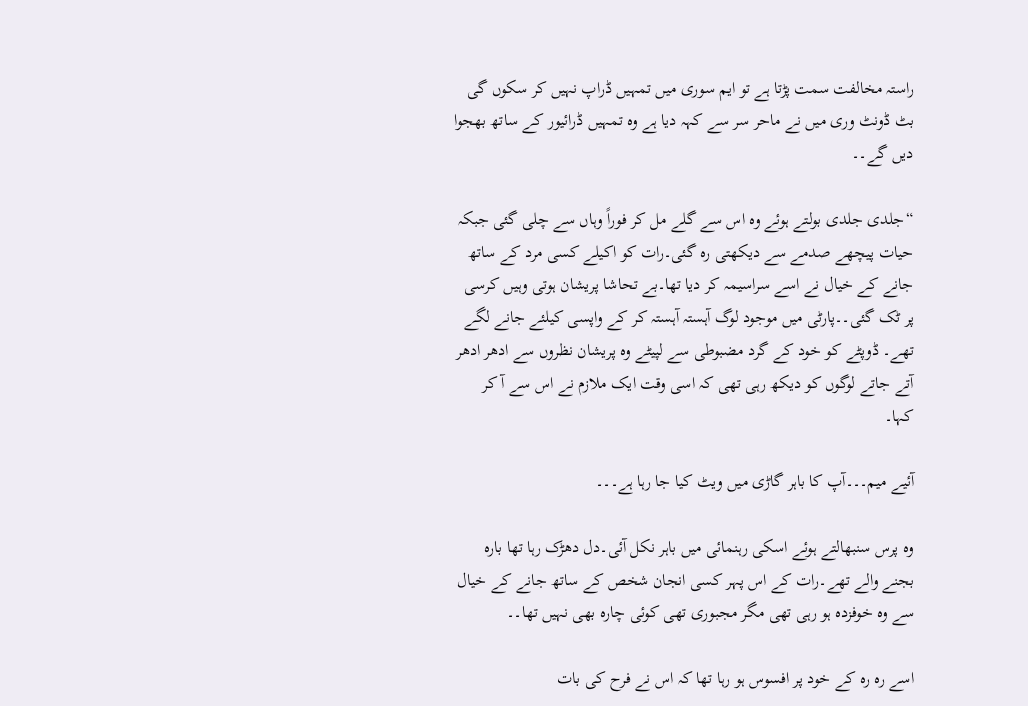راستہ مخالفت سمت پڑتا ہے تو ایم سوری میں تمہیں ڈراپ نہیں کر سکوں گی بٹ ڈونٹ وری میں نے ماحر سر سے کہہ دیا ہے وہ تمہیں ڈرائیور کے ساتھ بھجوا دیں گے۔۔

“جلدی جلدی بولتے ہوئے وہ اس سے گلے مل کر فوراً وہاں سے چلی گئی جبکہ حیات پیچھے صدمے سے دیکھتی رہ گئی۔رات کو اکیلے کسی مرد کے ساتھ جانے کے خیال نے اسے سراسیمہ کر دیا تھا۔بے تحاشا پریشان ہوتی وہیں کرسی پر ٹک گئی۔۔پارٹی میں موجود لوگ آہستہ آہستہ کر کے واپسی کیلئے جانے لگے تھے۔ ڈوپٹے کو خود کے گرد مضبوطی سے لپیٹے وہ پریشان نظروں سے ادھر ادھر آتے جاتے لوگوں کو دیکھ رہی تھی کہ اسی وقت ایک ملازم نے اس سے آ کر کہا۔

آئیے میم۔۔۔آپ کا باہر گاڑی میں ویٹ کیا جا رہا ہے۔۔۔

وہ پرس سنبھالتے ہوئے اسکی رہنمائی میں باہر نکل آئی۔دل دھڑک رہا تھا بارہ بجنے والے تھے۔رات کے اس پہر کسی انجان شخص کے ساتھ جانے کے خیال سے وہ خوفزدہ ہو رہی تھی مگر مجبوری تھی کوئی چارہ بھی نہیں تھا۔۔

اسے رہ رہ کے خود پر افسوس ہو رہا تھا کہ اس نے فرح کی بات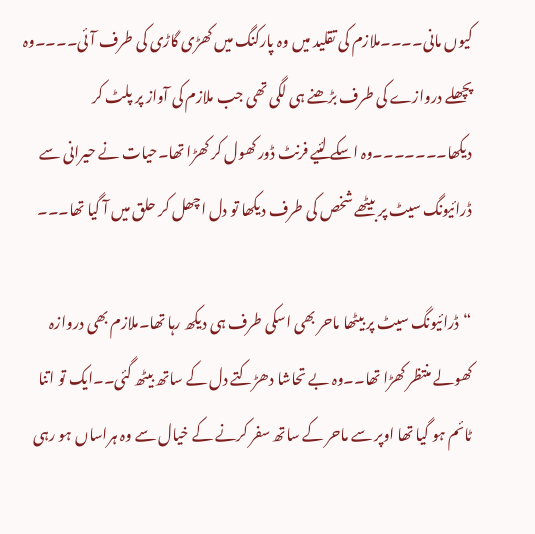کیوں مانی۔۔۔۔ملازم کی تقلید میں وہ پارکنگ میں کھڑی گاڑی کی طرف آئی۔۔۔۔وہ پچھلے دروازے کی طرف بڑھنے ہی لگی تھی جب ملازم کی آواز پر پلٹ کر دیکھا۔۔۔۔۔۔۔وہ اسکے لئیے فرنٹ ڈور کھول کر کھڑا تھا۔حیات نے حیرانی سے ڈرائیونگ سیٹ پر بیٹھے شخص کی طرف دیکھا تو دل اچھل کر حلق میں آ گیا تھا۔۔۔

“ڈرائیونگ سیٹ پر بیٹھا ماحر بھی اسکی طرف ہی دیکھ رہا تھا۔ملازم بھی دروازہ کھولے منتظر کھڑا تھا۔۔وہ بے تحاشا دھڑکتے دل کے ساتھ بیٹھ گئی۔۔ایک تو اتنا ٹائم ہو گیا تھا اوپر سے ماحر کے ساتھ سفر کرنے کے خیال سے وہ ہراساں ہو رہی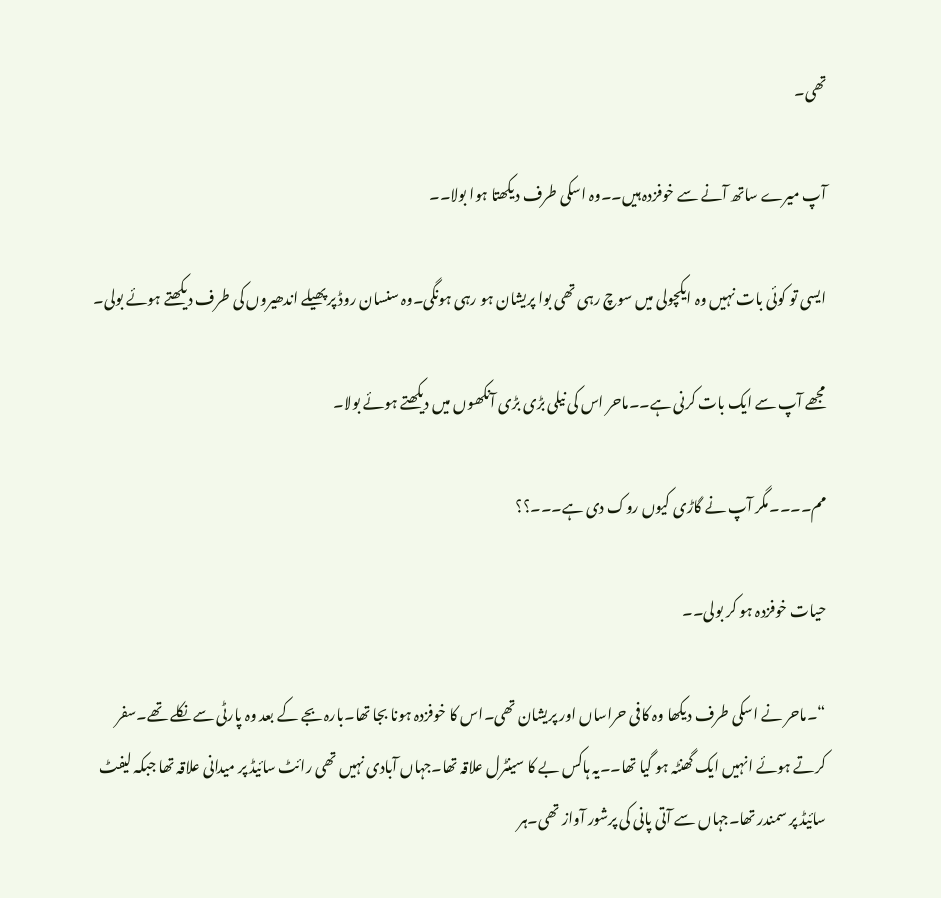تھی۔

آپ میرے ساتھ آنے سے خوفزدہ ہیں۔۔وہ اسکی طرف دیکھتا ہوا بولا۔۔

ایسی تو کوئی بات نہیں وہ ایکچولی میں سوچ رہی تھی بوا پریشان ہو رہی ہونگی۔وہ سنسان روڈ پر پھیلے اندھیروں کی طرف دیکھتے ہوئے بولی۔

مجھے آپ سے ایک بات کرنی ہے۔۔ماحر اس کی نیلی بڑی بڑی آنکھوں میں دیکھتے ہوئے بولا۔

مم۔۔۔۔مگر آپ نے گاڑی کیوں روک دی ہے۔۔۔؟؟

حیات خوفزدہ ہو کر بولی۔۔

“۔ماحر نے اسکی طرف دیکھا وہ کافی حراساں اور پریشان تھی۔اس کا خوفزدہ ہونا بجا تھا۔بارہ بجے کے بعد وہ پارٹی سے نکلے تھے۔سفر کرتے ہوئے انہیں ایک گھنٹہ ہو گیا تھا۔۔یہ ہاکس بے کا سینٹرل علاقہ تھا۔جہاں آبادی نہیں تھی رائٹ سائیڈ پر میدانی علاقہ تھا جبکہ لیفٹ سائیڈ پر سمندر تھا۔جہاں سے آتی پانی کی پرشور آواز تھی۔ہر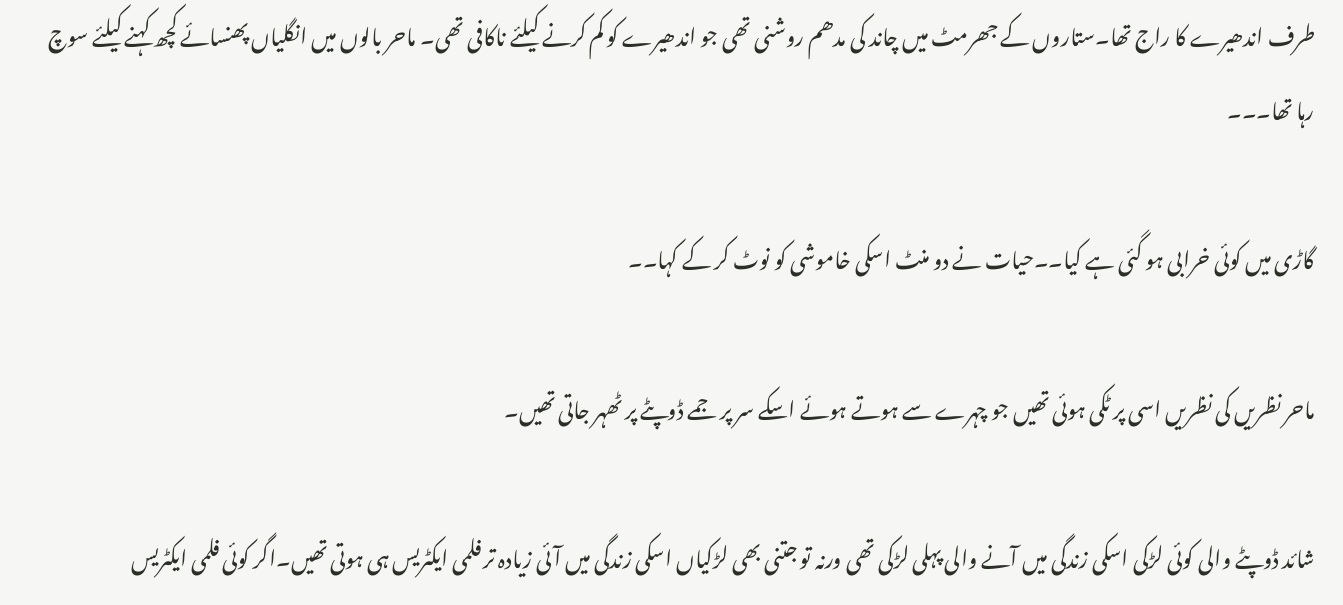طرف اندھیرے کا راج تھا۔ستاروں کے جھرمٹ میں چاند کی مدھم روشنی تھی جو اندھیرے کو کم کرنے کیلئے ناکافی تھی۔ ماحر بالوں میں انگلیاں پھنسائے کچھ کہنے کیلئے سوچ رہا تھا۔۔۔

گاڑی میں کوئی خرابی ہو گئی ہے کیا۔۔حیات نے دو منٹ اسکی خاموشی کو نوٹ کر کے کہا۔۔

ماحر نظریں کی نظریں اسی پر ٹکی ہوئی تھیں جو چہرے سے ہوتے ہوئے اسکے سر پر جمے ڈوپٹے پر ٹھہر جاتی تھیں۔

شائد ڈوپٹے والی کوئی لڑکی اسکی زندگی میں آنے والی پہلی لڑکی تھی ورنہ تو جتنی بھی لڑکیاں اسکی زندگی میں آئی زیادہ تر فلمی ایکٹریس ہی ہوتی تھیں۔اگر کوئی فلمی ایکٹریس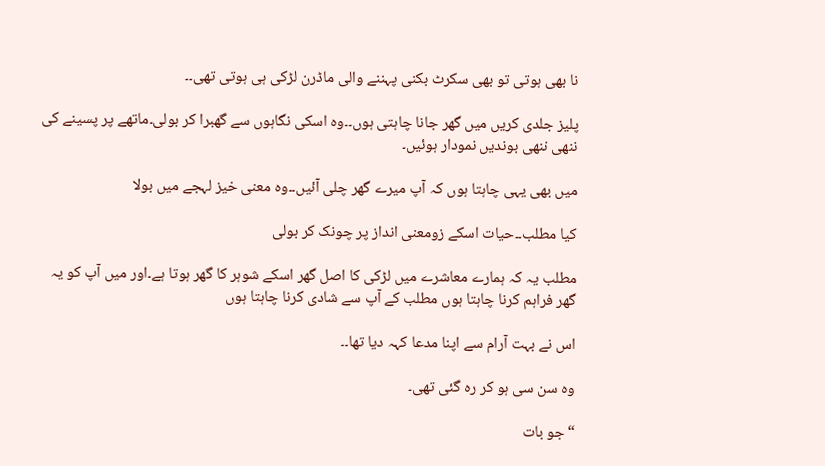نا بھی ہوتی تو بھی سکرٹ بکنی پہننے والی ماڈرن لڑکی ہی ہوتی تھی۔۔

پلیز جلدی کریں میں گھر جانا چاہتی ہوں۔۔وہ اسکی نگاہوں سے گھبرا کر بولی۔ماتھے پر پسینے کی ننھی ننھی بوندیں نمودار ہوئیں۔

میں بھی یہی چاہتا ہوں کہ آپ میرے گھر چلی آئیں۔۔وہ معنی خیز لہجے میں بولا

کیا مطلب۔۔حیات اسکے زومعنی انداز پر چونک کر بولی

مطلب یہ کہ ہمارے معاشرے میں لڑکی کا اصل گھر اسکے شوہر کا گھر ہوتا ہے۔اور میں آپ کو یہ گھر فراہم کرنا چاہتا ہوں مطلب کے آپ سے شادی کرنا چاہتا ہوں

اس نے بہت آرام سے اپنا مدعا کہہ دیا تھا۔۔

وہ سن سی ہو کر رہ گئی تھی۔

“جو بات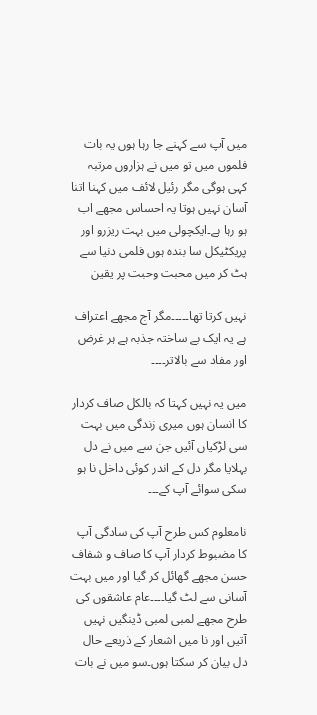میں آپ سے کہنے جا رہا ہوں یہ بات فلموں میں تو میں نے ہزاروں مرتبہ کہی ہوگی مگر رئیل لائف میں کہنا اتنا آسان نہیں ہوتا یہ احساس مجھے اب ہو رہا ہے۔ایکچولی میں بہت ریزرو اور پریکٹیکل سا بندہ ہوں فلمی دنیا سے ہٹ کر میں محبت وحبت پر یقین

نہیں کرتا تھا۔۔۔۔۔مگر آج مجھے اعتراف ہے یہ ایک بے ساختہ جذبہ ہے ہر غرض اور مفاد سے بالاتر۔۔۔۔

میں یہ نہیں کہتا کہ بالکل صاف کردار کا انسان ہوں میری زندگی میں بہت سی لڑکیاں آئیں جن سے میں نے دل بہلایا مگر دل کے اندر کوئی داخل نا ہو سکی سوائے آپ کے۔۔۔

نامعلوم کس طرح آپ کی سادگی آپ کا مضبوط کردار آپ کا صاف و شفاف حسن مجھے گھائل کر گیا اور میں بہت آسانی سے لٹ گیا۔۔۔۔عام عاشقوں کی طرح مجھے لمبی لمبی ڈینگیں نہیں آتیں اور نا میں اشعار کے ذریعے حال دل بیان کر سکتا ہوں۔سو میں نے بات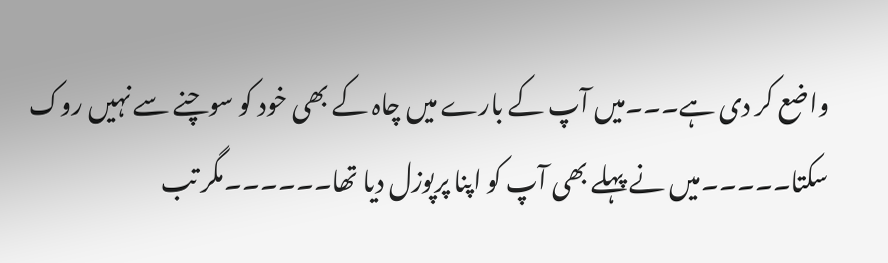واضع کر دی ہے۔۔۔میں آپ کے بارے میں چاہ کے بھی خود کو سوچنے سے نہیں روک سکتا۔۔۔۔۔میں نے پہلے بھی آپ کو اپنا پرپوزل دیا تھا۔۔۔۔۔۔مگر تب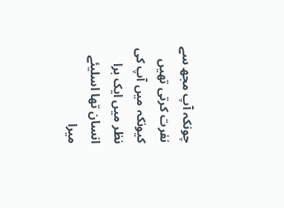چونکہ آپ مجھ سے نفرت کرتی تھیں کیونکہ میں آپ کی نظر میں ایک برا انسان تھا اسلیئے میرا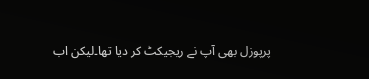پرپوزل بھی آپ نے ریجیکٹ کر دیا تھا۔لیکن اب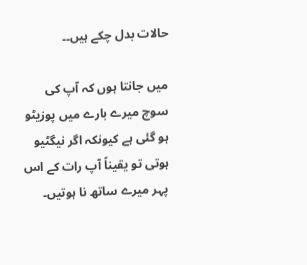حالات بدل چکے ہیں۔۔

میں جانتا ہوں کہ آپ کی سوچ میرے بارے میں پوزیٹو ہو گئی ہے کیونکہ اگر نیگٹیو ہوتی تو یقیناً آپ رات کے اس پہر میرے ساتھ نا ہوتیں۔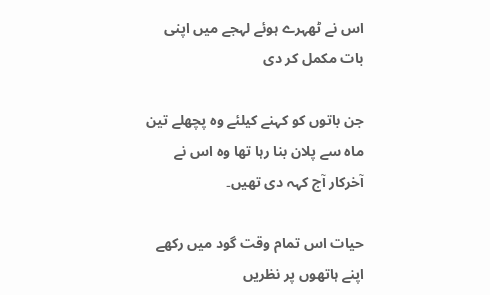اس نے ٹھہرے ہوئے لہجے میں اپنی بات مکمل کر دی

جن باتوں کو کہنے کیلئے وہ پچھلے تین ماہ سے پلان بنا رہا تھا وہ اس نے آخرکار آج کہہ دی تھیں۔

حیات اس تمام وقت گود میں رکھے اپنے ہاتھوں پر نظریں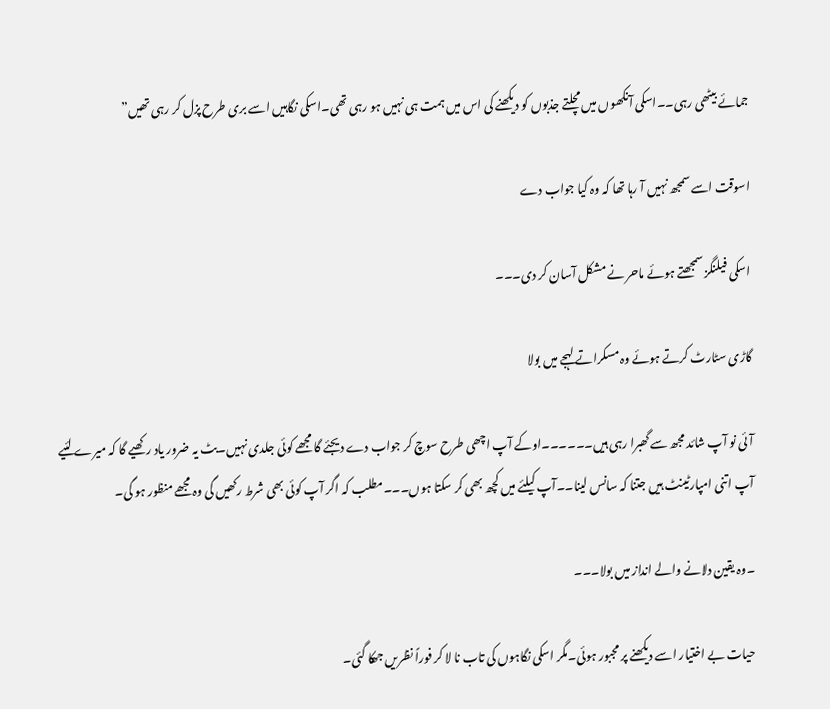جمائے بیٹھی رہی۔۔اسکی آنکھوں میں مچلتے جذبوں کو دیکھنے کی اس میں ہمت ہی نہیں ہو رہی تھی۔اسکی نگاہیں اسے بری طرح پزل کر رہی تھیں”

اسوقت اسے سمجھ نہیں آ رہا تھا کہ وہ کیا جواب دے

اسکی فیلنگز سمجھتے ہوئے ماحر نے مشکل آسان کر دی۔۔۔

گاڑی سٹارٹ کرتے ہوئے وہ مسکراتے لہجے میں بولا

آئی نو آپ شائد مجھ سے گھبرا رہی ہیں۔۔۔۔۔۔اوکے آپ اچھی طرح سوچ کر جواب دے دیجئے گا مجھے کوئی جلدی نہیں۔بٹ یہ ضرور یاد رکھیے گا کہ میرے لئیے آپ اتنی امپارٹینٹ ہیں جتنا کہ سانس لینا۔۔آپ کیلئے میں کچھ بھی کر سکتا ہوں۔۔۔مطلب کہ اگر آپ کوئی بھی شرط رکھیں گی وہ مجھے منظور ہو گی۔

۔وہ یقین دلانے والے انداز میں بولا۔۔۔

حیات بے اختیار اسے دیکھنے پر مجبور ہوئی۔مگر اسکی نگاہوں کی تاب نا لا کر فوراً نظریں جھکا گئی۔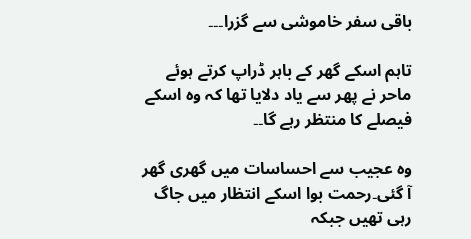باقی سفر خاموشی سے گزرا۔۔۔

تاہم اسکے گھر کے باہر ڈراپ کرتے ہوئے ماحر نے پھر سے یاد دلایا تھا کہ وہ اسکے فیصلے کا منتظر رہے گا۔۔

وہ عجیب سے احساسات میں گھری گھر آ گئی۔رحمت بوا اسکے انتظار میں جاگ رہی تھیں جبکہ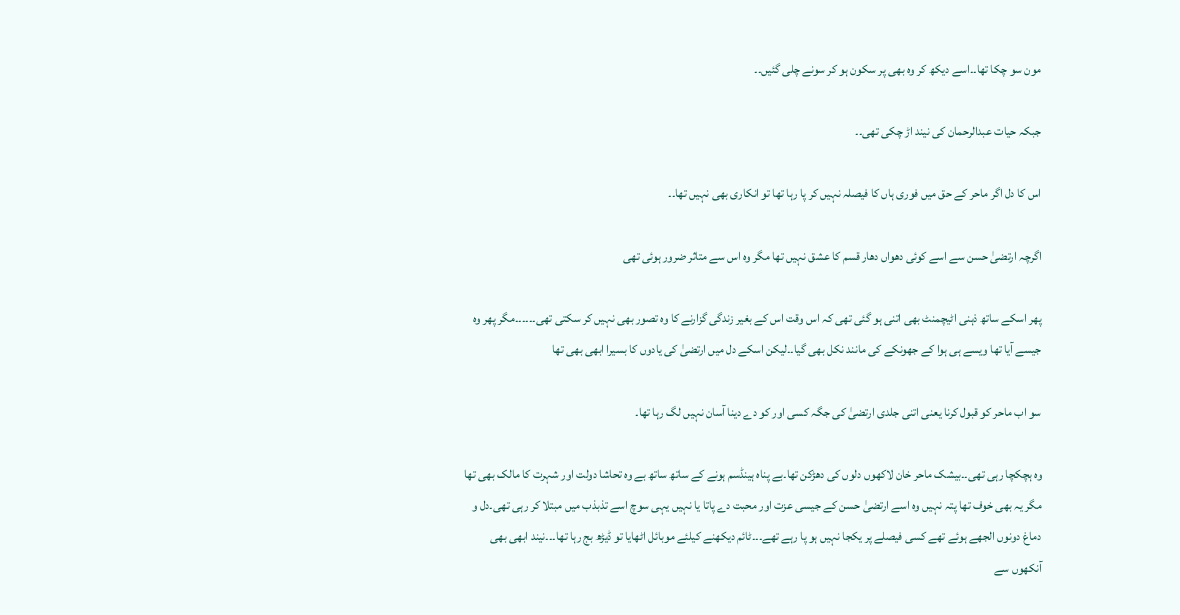مون سو چکا تھا۔۔اسے دیکھ کر وہ بھی پر سکون ہو کر سونے چلی گئیں۔۔

جبکہ حیات عبدالرحمان کی نیند اڑ چکی تھی۔۔

اس کا دل اگر ماحر کے حق میں فوری ہاں کا فیصلہ نہیں کر پا رہا تھا تو انکاری بھی نہیں تھا۔۔

اگرچہ ارتضیٰ حسن سے اسے کوئی دھواں دھار قسم کا عشق نہیں تھا مگر وہ اس سے متاثر ضرور ہوئی تھی

پھر اسکے ساتھ ذہنی اٹیچمنٹ بھی اتنی ہو گئی تھی کہ اس وقت اس کے بغیر زندگی گزارنے کا وہ تصور بھی نہیں کر سکتی تھی۔۔۔۔۔۔مگر پھر وہ جیسے آیا تھا ویسے ہی ہوا کے جھونکے کی مانند نکل بھی گیا۔۔لیکن اسکے دل میں ارتضیٰ کی یادوں کا بسیرا ابھی بھی تھا

سو اب ماحر کو قبول کرنا یعنی اتنی جلدی ارتضیٰ کی جگہ کسی اور کو دے دینا آسان نہیں لگ رہا تھا۔

وہ ہچکچا رہی تھی۔۔بیشک ماحر خان لاکھوں دلوں کی دھڑکن تھا۔بے پناہ ہینڈسم ہونے کے ساتھ ساتھ بے وہ تحاشا دولت اور شہرت کا مالک بھی تھا مگر یہ بھی خوف تھا پتہ نہیں وہ اسے ارتضیٰ حسن کے جیسی عزت اور محبت دے پاتا یا نہیں یہی سوچ اسے تذبذب میں مبتلا کر رہی تھی۔دل و دماغ دونوں الجھے ہوئے تھے کسی فیصلے پر یکجا نہیں ہو پا رہے تھے۔۔۔ٹائم دیکھنے کیلئے موبائل اٹھایا تو ڈیڑھ بج رہا تھا۔۔۔نیند ابھی بھی آنکھوں سے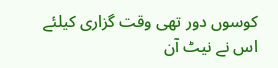کوسوں دور تھی وقت گزاری کیلئے اس نے نیٹ آن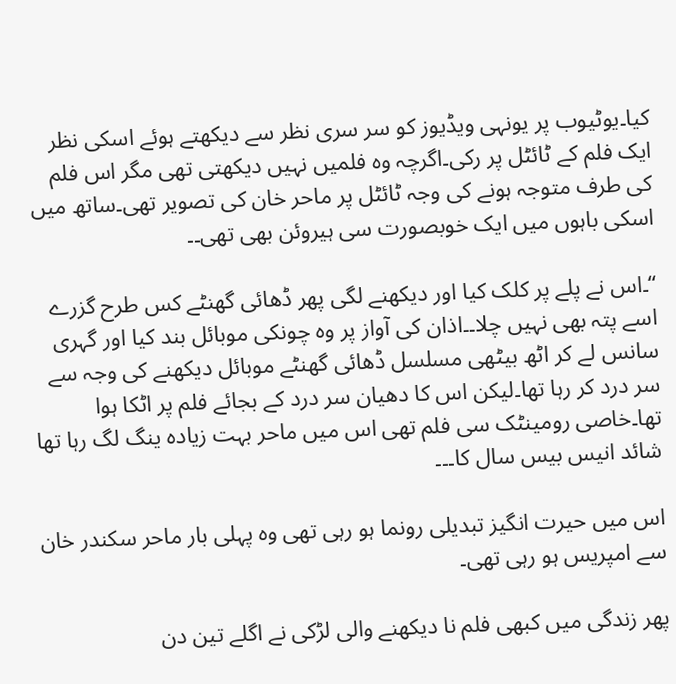کیا۔یوٹیوب پر یونہی ویڈیوز کو سر سری نظر سے دیکھتے ہوئے اسکی نظر ایک فلم کے ٹائٹل پر رکی۔اگرچہ وہ فلمیں نہیں دیکھتی تھی مگر اس فلم کی طرف متوجہ ہونے کی وجہ ٹائٹل پر ماحر خان کی تصویر تھی۔ساتھ میں اسکی باہوں میں ایک خوبصورت سی ہیروئن بھی تھی۔۔

“۔اس نے پلے پر کلک کیا اور دیکھنے لگی پھر ڈھائی گھنٹے کس طرح گزرے اسے پتہ بھی نہیں چلا۔۔اذان کی آواز پر وہ چونکی موبائل بند کیا اور گہری سانس لے کر اٹھ بیٹھی مسلسل ڈھائی گھنٹے موبائل دیکھنے کی وجہ سے سر درد کر رہا تھا۔لیکن اس کا دھیان سر درد کے بجائے فلم پر اٹکا ہوا تھا۔خاصی رومینٹک سی فلم تھی اس میں ماحر بہت زیادہ ینگ لگ رہا تھا شائد انیس بیس سال کا۔۔۔

اس میں حیرت انگیز تبدیلی رونما ہو رہی تھی وہ پہلی بار ماحر سکندر خان سے امپریس ہو رہی تھی۔

پھر زندگی میں کبھی فلم نا دیکھنے والی لڑکی نے اگلے تین دن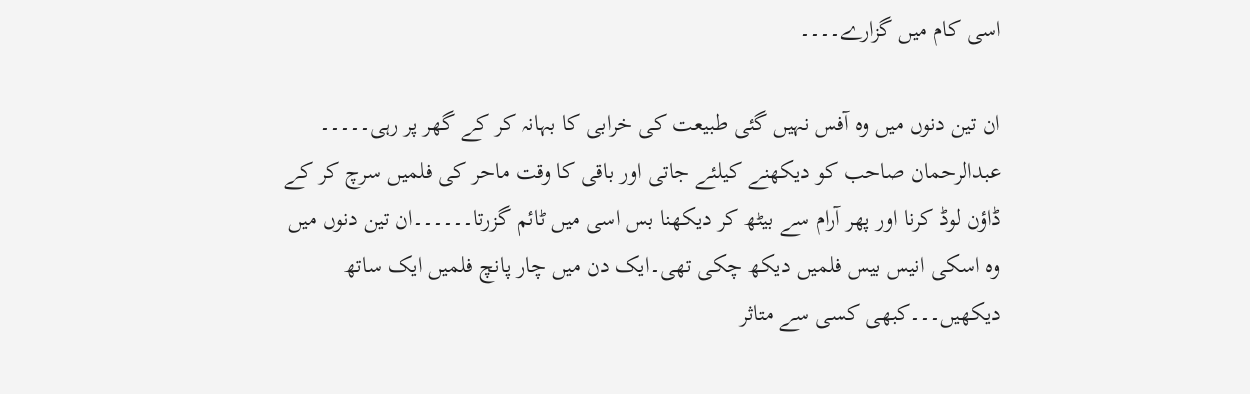اسی کام میں گزارے۔۔۔۔

ان تین دنوں میں وہ آفس نہیں گئی طبیعت کی خرابی کا بہانہ کر کے گھر پر رہی۔۔۔۔۔ عبدالرحمان صاحب کو دیکھنے کیلئے جاتی اور باقی کا وقت ماحر کی فلمیں سرچ کر کے ڈاؤن لوڈ کرنا اور پھر آرام سے بیٹھ کر دیکھنا بس اسی میں ٹائم گزرتا۔۔۔۔۔۔ان تین دنوں میں وہ اسکی انیس بیس فلمیں دیکھ چکی تھی۔ایک دن میں چار پانچ فلمیں ایک ساتھ دیکھیں۔۔۔کبھی کسی سے متاثر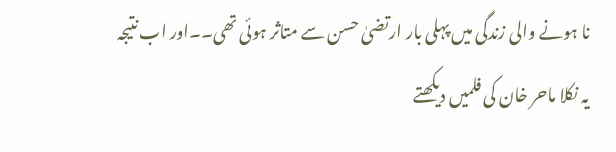نا ہونے والی زندگی میں پہلی بار ارتضیٰ حسن سے متاثر ہوئی تھی۔۔اور اب نتیجہ یہ نکلا ماحر خان کی فلمیں دیکھتے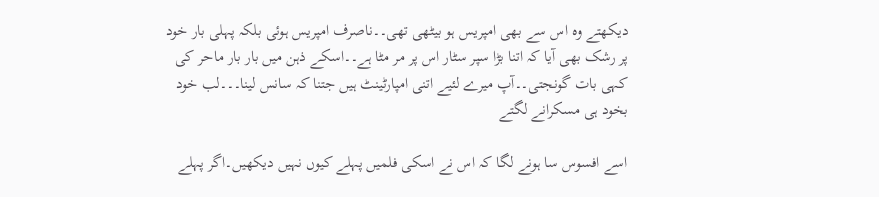دیکھتے وہ اس سے بھی امپریس ہو بیٹھی تھی۔۔ناصرف امپریس ہوئی بلکہ پہلی بار خود پر رشک بھی آیا کہ اتنا بڑا سپر سٹار اس پر مر مٹا ہے۔۔اسکے ذہن میں بار بار ماحر کی کہی بات گونجتی۔۔آپ میرے لئیے اتنی امپارٹینٹ ہیں جتنا کہ سانس لینا۔۔۔لب خود بخود ہی مسکرانے لگتے

اسے افسوس سا ہونے لگا کہ اس نے اسکی فلمیں پہلے کیوں نہیں دیکھیں۔اگر پہلے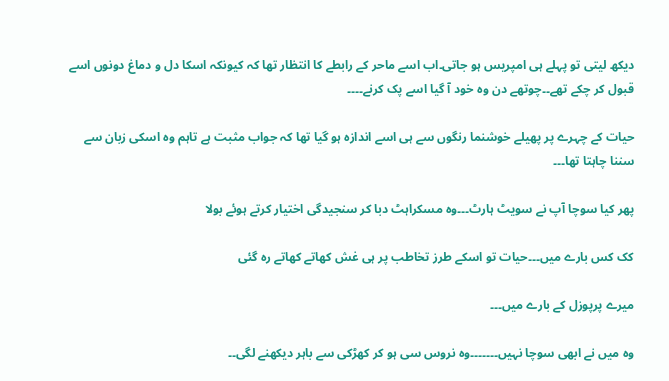دیکھ لیتی تو پہلے ہی امپریس ہو جاتی۔اب اسے ماحر کے رابطے کا انتظار تھا کہ کیونکہ اسکا دل و دماغ دونوں اسے قبول کر چکے تھے۔۔چوتھے دن وہ خود آ گیا اسے پک کرنے۔۔۔۔

حیات کے چہرے پر پھیلے خوشنما رنگوں سے ہی اسے اندازہ ہو گیا تھا کہ جواب مثبت ہے تاہم وہ اسکی زبان سے سننا چاہتا تھا۔۔۔

پھر کیا سوچا آپ نے سویٹ ہارٹ۔۔۔وہ مسکراہٹ دبا کر سنجیدگی اختیار کرتے ہوئے بولا

کک کس بارے میں۔۔۔حیات تو اسکے طرز تخاطب پر ہی غش کھاتے کھاتے رہ گئی

میرے پرپوزل کے بارے میں۔۔۔

وہ میں نے ابھی سوچا نہیں۔۔۔۔۔۔۔وہ نروس سی ہو کر کھڑکی سے باہر دیکھنے لگی۔۔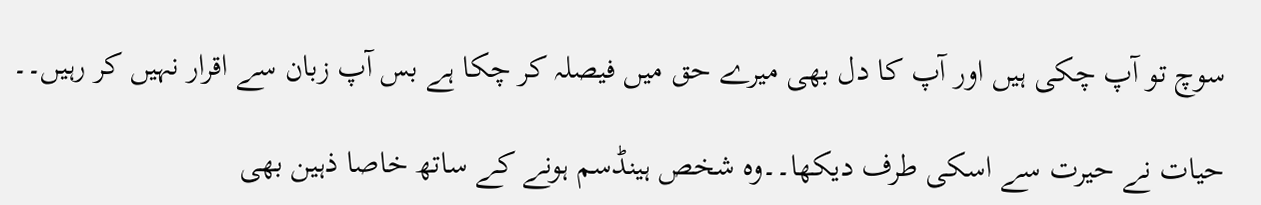سوچ تو آپ چکی ہیں اور آپ کا دل بھی میرے حق میں فیصلہ کر چکا ہے بس آپ زبان سے اقرار نہیں کر رہیں۔۔

حیات نے حیرت سے اسکی طرف دیکھا۔۔وہ شخص ہینڈسم ہونے کے ساتھ خاصا ذہین بھی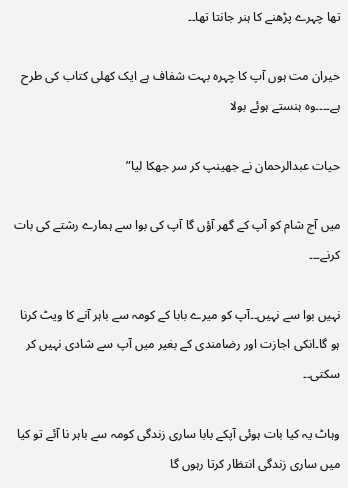تھا چہرے پڑھنے کا ہنر جانتا تھا۔۔

حیران مت ہوں آپ کا چہرہ بہت شفاف ہے ایک کھلی کتاب کی طرح ہے۔۔۔۔وہ ہنستے ہوئے بولا

حیات عبدالرحمان نے جھینپ کر سر جھکا لیا”

میں آج شام کو آپ کے گھر آؤں گا آپ کی بوا سے ہمارے رشتے کی بات کرنے۔۔۔

نہیں بوا سے نہیں۔۔آپ کو میرے بابا کے کومہ سے باہر آنے کا ویٹ کرنا ہو گا۔انکی اجازت اور رضامندی کے بغیر میں آپ سے شادی نہیں کر سکتی۔۔

وہاٹ یہ کیا بات ہوئی آپکے بابا ساری زندگی کومہ سے باہر نا آئے تو کیا میں ساری زندگی انتظار کرتا رہوں گا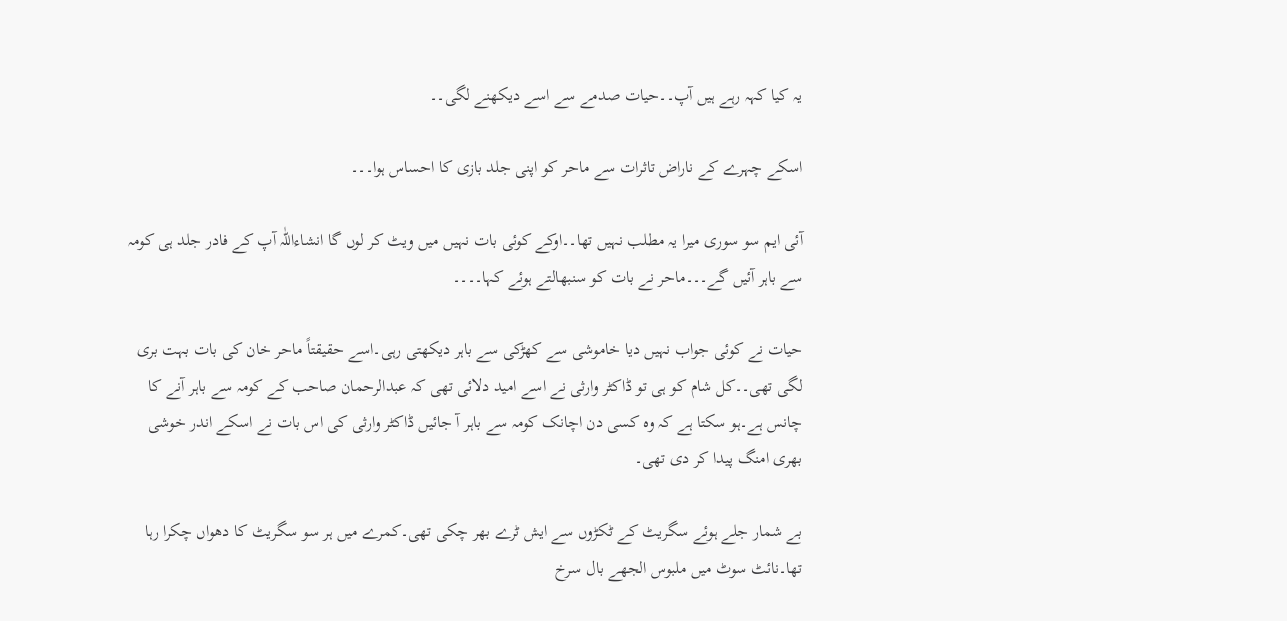یہ کیا کہہ رہے ہیں آپ۔۔حیات صدمے سے اسے دیکھنے لگی۔۔

اسکے چہرے کے ناراض تاثرات سے ماحر کو اپنی جلد بازی کا احساس ہوا۔۔۔

آئی ایم سو سوری میرا یہ مطلب نہیں تھا۔۔اوکے کوئی بات نہیں میں ویٹ کر لوں گا انشاءاللّٰہ آپ کے فادر جلد ہی کومہ سے باہر آئیں گے۔۔۔ماحر نے بات کو سنبھالتے ہوئے کہا۔۔۔۔

حیات نے کوئی جواب نہیں دیا خاموشی سے کھڑکی سے باہر دیکھتی رہی۔اسے حقیقتاً ماحر خان کی بات بہت بری لگی تھی۔۔کل شام کو ہی تو ڈاکٹر وارثی نے اسے امید دلائی تھی کہ عبدالرحمان صاحب کے کومہ سے باہر آنے کا چانس ہے۔ہو سکتا ہے کہ وہ کسی دن اچانک کومہ سے باہر آ جائیں ڈاکٹر وارثی کی اس بات نے اسکے اندر خوشی بھری امنگ پیدا کر دی تھی۔

بے شمار جلے ہوئے سگریٹ کے ٹکڑوں سے ایش ٹرے بھر چکی تھی۔کمرے میں ہر سو سگریٹ کا دھواں چکرا رہا تھا۔نائٹ سوٹ میں ملبوس الجھے بال سرخ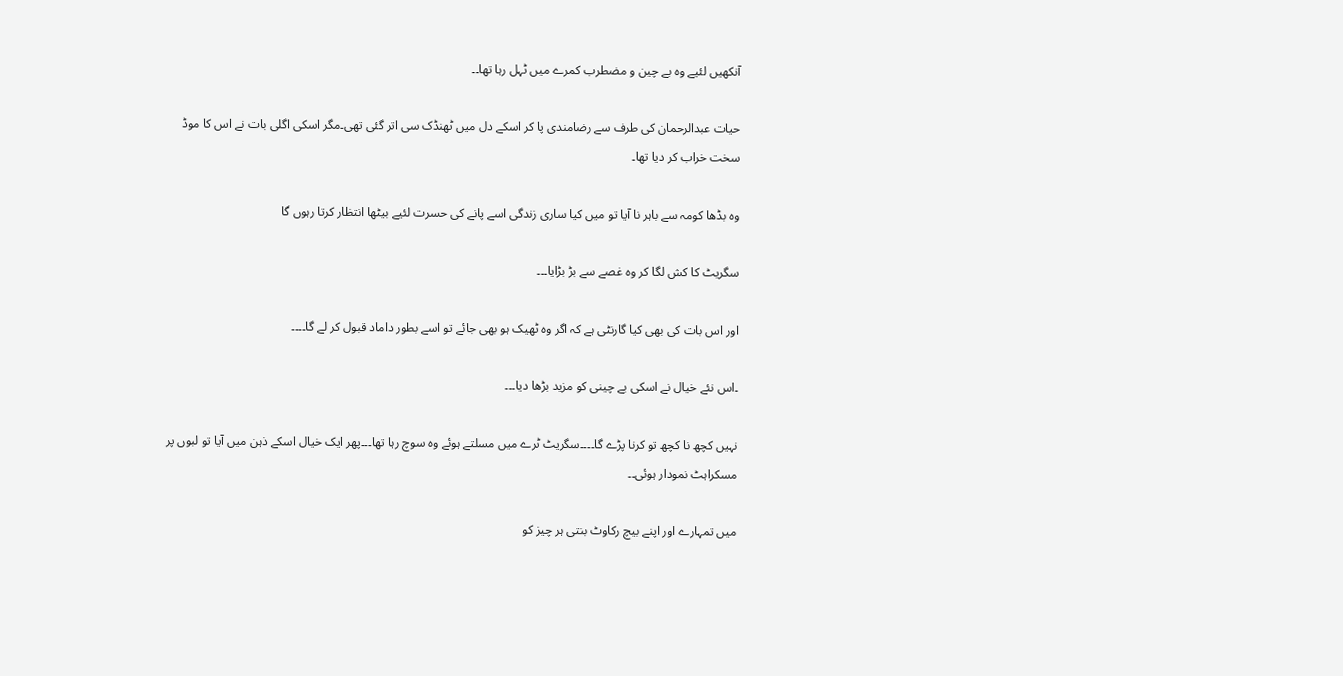آنکھیں لئیے وہ بے چین و مضطرب کمرے میں ٹہل رہا تھا۔۔

حیات عبدالرحمان کی طرف سے رضامندی پا کر اسکے دل میں ٹھنڈک سی اتر گئی تھی۔مگر اسکی اگلی بات نے اس کا موڈ سخت خراب کر دیا تھا۔

وہ بڈھا کومہ سے باہر نا آیا تو میں کیا ساری زندگی اسے پانے کی حسرت لئیے بیٹھا انتظار کرتا رہوں گا

سگریٹ کا کش لگا کر وہ غصے سے بڑ بڑایا۔۔۔

اور اس بات کی بھی کیا گارنٹی ہے کہ اگر وہ ٹھیک ہو بھی جائے تو اسے بطور داماد قبول کر لے گا۔۔۔۔

۔اس نئے خیال نے اسکی بے چینی کو مزید بڑھا دیا۔۔۔

نہیں کچھ نا کچھ تو کرنا پڑے گا۔۔۔۔سگریٹ ٹرے میں مسلتے ہوئے وہ سوچ رہا تھا۔۔۔پھر ایک خیال اسکے ذہن میں آیا تو لبوں پر مسکراہٹ نمودار ہوئی۔۔

میں تمہارے اور اپنے بیچ رکاوٹ بنتی ہر چیز کو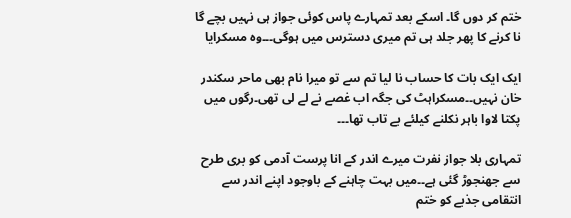ختم کر دوں گا۔ اسکے بعد تمہارے پاس کوئی جواز ہی نہیں بچے گا نا کرنے کا پھر جلد ہی تم میری دسترس میں ہوگی۔۔۔وہ مسکرایا

ایک ایک بات کا حساب نا لیا تم سے تو میرا نام بھی ماحر سکندر خان نہیں۔۔مسکراہٹ کی جگہ اب غصے نے لے لی تھی۔رگوں میں پکتا لاوا باہر نکلنے کیلئے بے تاب تھا۔۔۔

تمہاری بلا جواز نفرت میرے اندر کے انا پرست آدمی کو بری طرح سے جھنجوڑ گئی ہے۔۔میں بہت چاہنے کے باوجود اپنے اندر سے انتقامی جذبے کو ختم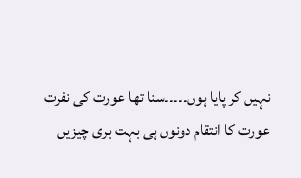نہیں کر پایا ہوں۔۔۔۔۔سنا تھا عورت کی نفرت عورت کا انتقام دونوں ہی بہت بری چیزیں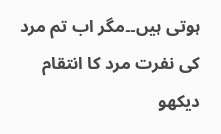ہوتی ہیں۔۔مگر اب تم مرد کی نفرت مرد کا انتقام دیکھو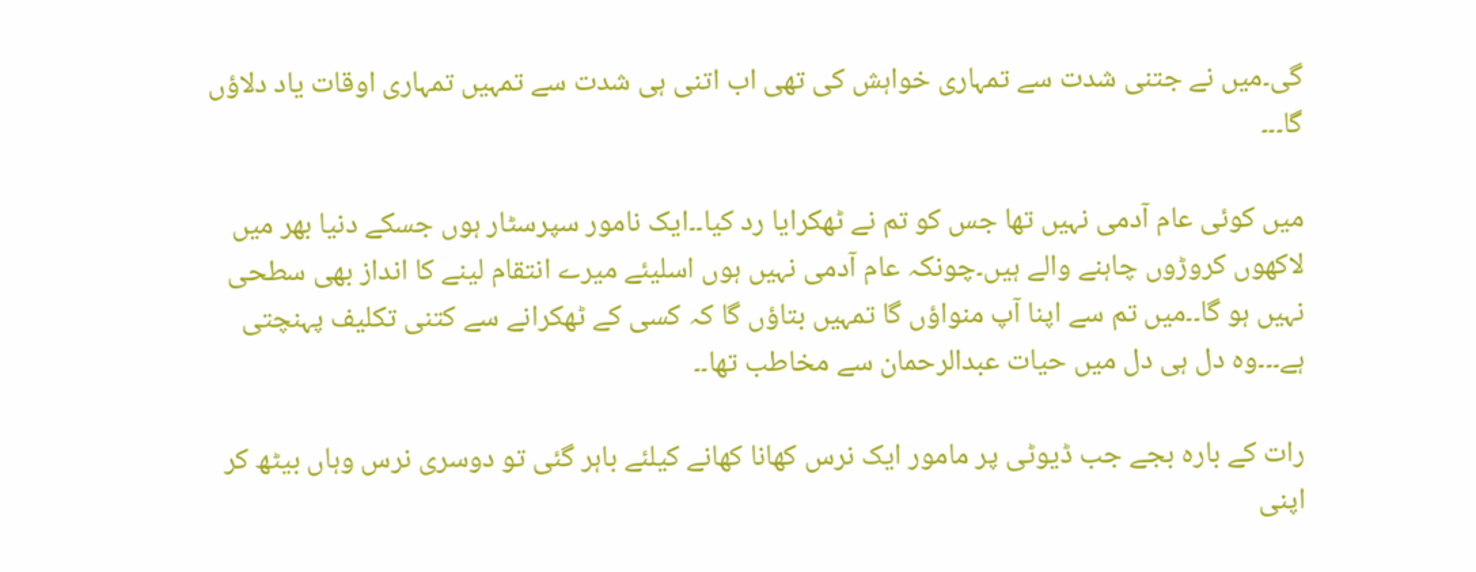گی۔میں نے جتنی شدت سے تمہاری خواہش کی تھی اب اتنی ہی شدت سے تمہیں تمہاری اوقات یاد دلاؤں گا۔۔۔

میں کوئی عام آدمی نہیں تھا جس کو تم نے ٹھکرایا رد کیا۔۔ایک نامور سپرسٹار ہوں جسکے دنیا بھر میں لاکھوں کروڑوں چاہنے والے ہیں۔چونکہ عام آدمی نہیں ہوں اسلیئے میرے انتقام لینے کا انداز بھی سطحی نہیں ہو گا۔۔میں تم سے اپنا آپ منواؤں گا تمہیں بتاؤں گا کہ کسی کے ٹھکرانے سے کتنی تکلیف پہنچتی ہے۔۔۔وہ دل ہی دل میں حیات عبدالرحمان سے مخاطب تھا۔۔

رات کے بارہ بجے جب ڈیوٹی پر مامور ایک نرس کھانا کھانے کیلئے باہر گئی تو دوسری نرس وہاں بیٹھ کر اپنی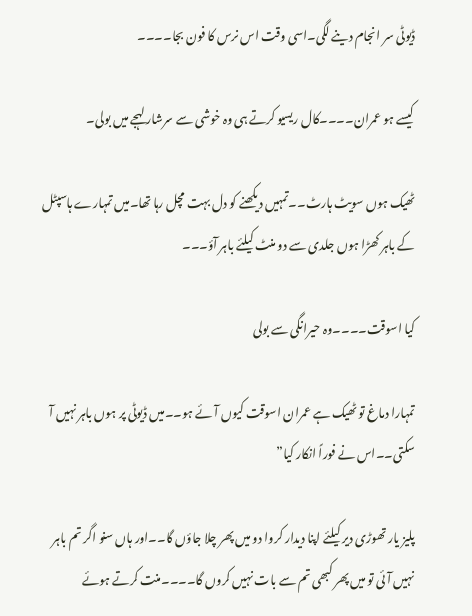ڈیوٹی سر انجام دینے لگی۔اسی وقت اس نرس کا فون بجا۔۔۔۔

کیسے ہو عمران۔۔۔۔کال ریسیو کرتے ہی وہ خوشی سے سرشار لہجے میں بولی۔

ٹھیک ہوں سویٹ ہارٹ۔۔تمہیں دیکھنے کو دل بہت مچل رہا تھا۔میں تمہارے ہاسپٹل کے باہر کھڑا ہوں جلدی سے دو منٹ کیلئے باہر آؤ۔۔۔

کیا اسوقت۔۔۔۔وہ حیرانگی سے بولی

تمہارا دماغ تو ٹھیک ہے عمران اسوقت کیوں آئے ہو۔۔میں ڈیوٹی پر ہوں باہر نہیں آ سکتی۔۔اس نے فوراً انکار کیا”

پلیز یار تھوڑی دیر کیلئے اپنا دیدار کروا دو میں پھر چلا جاؤں گا۔۔اور ہاں سنو اگر تم باہر نہیں آئی تو میں پھر کبھی تم سے بات نہیں کروں گا۔۔۔۔منت کرتے ہوئے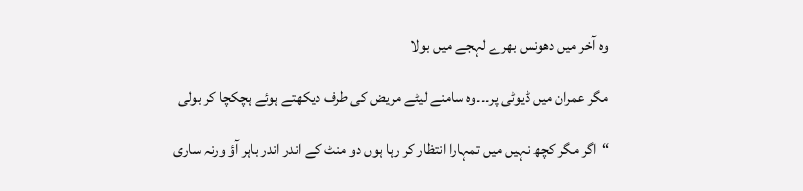وہ آخر میں دھونس بھرے لہجے میں بولا

مگر عمران میں ڈیوٹی پر۔۔۔وہ سامنے لیٹے مریض کی طرف دیکھتے ہوئے ہچکچا کر بولی

“اگر مگر کچھ نہیں میں تمہارا انتظار کر رہا ہوں دو منٹ کے اندر اندر باہر آؤ ورنہ ساری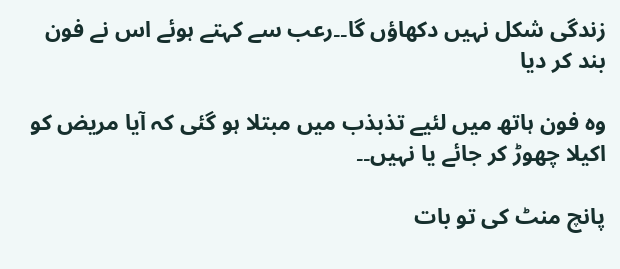زندگی شکل نہیں دکھاؤں گا۔۔رعب سے کہتے ہوئے اس نے فون بند کر دیا

وہ فون ہاتھ میں لئیے تذبذب میں مبتلا ہو گئی کہ آیا مریض کو اکیلا چھوڑ کر جائے یا نہیں۔۔

پانچ منٹ کی تو بات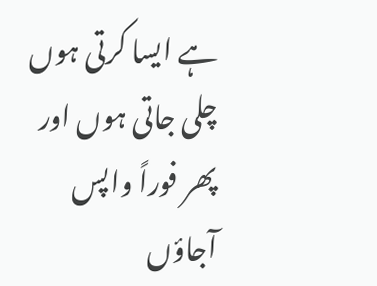ہے ایسا کرتی ہوں چلی جاتی ہوں اور پھر فوراً واپس آجاؤں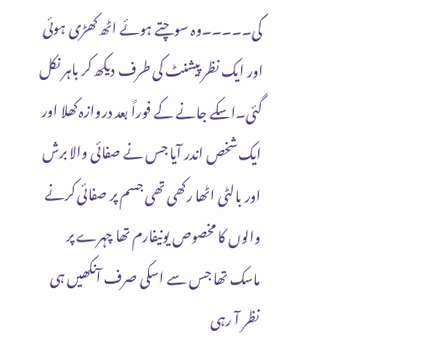گی۔۔۔۔۔وہ سوچتے ہوئے اٹھ کھڑی ہوئی اور ایک نظر پیشنٹ کی طرف دیکھ کر باہر نکل گئی۔اسکے جانے کے فوراً بعد دروازہ کھلا اور ایک شخص اندر آیا جس نے صفائی والا برش اور بالٹی اٹھا رکھی تھی جسم پر صفائی کرنے والوں کا مخصوص یونیفارم تھا چہرے پر ماسک تھا جس سے اسکی صرف آنکھیں ہی نظر آ رہی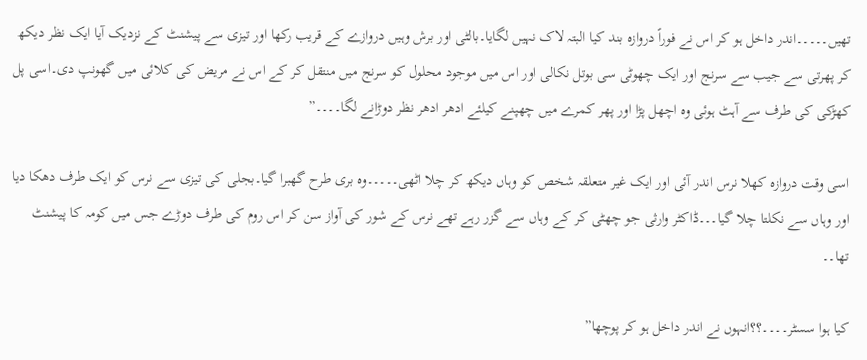تھیں۔۔۔۔۔اندر داخل ہو کر اس نے فوراً دروازہ بند کیا البتہ لاک نہیں لگایا۔بالٹی اور برش وہیں دروازے کے قریب رکھا اور تیزی سے پیشنٹ کے نزدیک آیا ایک نظر دیکھ کر پھرتی سے جیب سے سرنج اور ایک چھوٹی سی بوتل نکالی اور اس میں موجود محلول کو سرنج میں منتقل کر کے اس نے مریض کی کلائی میں گھونپ دی۔اسی پل کھڑکی کی طرف سے آہٹ ہوئی وہ اچھل پڑا اور پھر کمرے میں چھپنے کیلئے ادھر ادھر نظر دوڑانے لگا۔۔۔۔”

اسی وقت دروازہ کھلا نرس اندر آئی اور ایک غیر متعلقہ شخص کو وہاں دیکھ کر چلا اٹھی۔۔۔۔۔وہ بری طرح گھبرا گیا۔بجلی کی تیزی سے نرس کو ایک طرف دھکا دیا اور وہاں سے نکلتا چلا گیا۔۔۔ڈاکٹر وارثی جو چھٹی کر کے وہاں سے گزر رہے تھے نرس کے شور کی آواز سن کر اس روم کی طرف دوڑے جس میں کومہ کا پیشنٹ تھا۔۔

کیا ہوا سسٹر۔۔۔۔؟؟انہوں نے اندر داخل ہو کر پوچھا”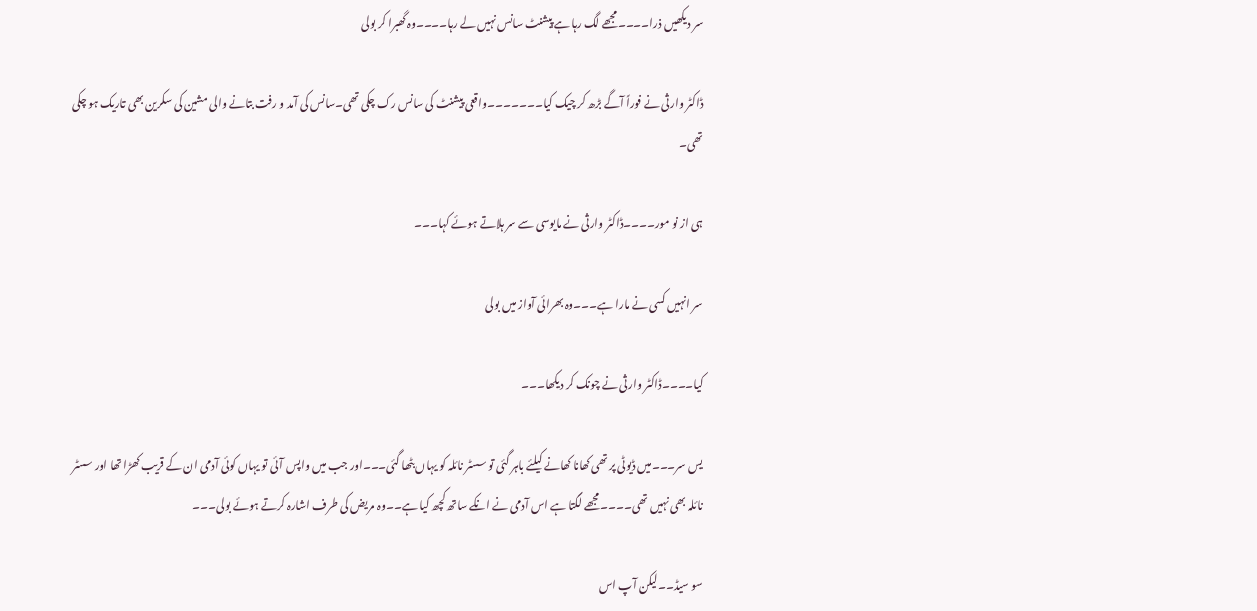سر دیکھیں ذرا۔۔۔۔مجھے لگ رہا ہے پیشنٹ سانس نہیں لے رہا۔۔۔۔وہ گھبرا کر بولی

ڈاکٹر وارثی نے فوراً آگے بڑھ کر چیک کیا۔۔۔۔۔۔۔واقعی پیشنٹ کی سانس رک چکی تھی۔سانس کی آمد و رفت بتانے والی مشین کی سکرین بھی تاریک ہو چکی تھی۔

ہی از نو مور۔۔۔۔ڈاکٹر وارثی نے مایوسی سے سر ہلاتے ہوئے کہا۔۔۔

سر انہیں کسی نے مارا ہے۔۔۔وہ بھرائی آواز میں بولی

کیا۔۔۔۔ڈاکٹر وارثی نے چونک کر دیکھا۔۔۔

یس سر۔۔۔میں ڈیوٹی پر تھی کھانا کھانے کیلئے باہر گئی تو سسٹر نائلہ کو یہاں بٹھا گئی۔۔۔اور جب میں واپس آئی تو یہاں کوئی آدمی ان کے قریب کھڑا تھا اور سسٹر نائلہ بھی نہیں تھی۔۔۔۔مجھے لگتا ہے اس آدمی نے انکے ساتھ کچھ کیا ہے۔۔وہ مریض کی طرف اشارہ کرتے ہوئے بولی۔۔۔

سو سیڈ۔۔لیکن آپ اس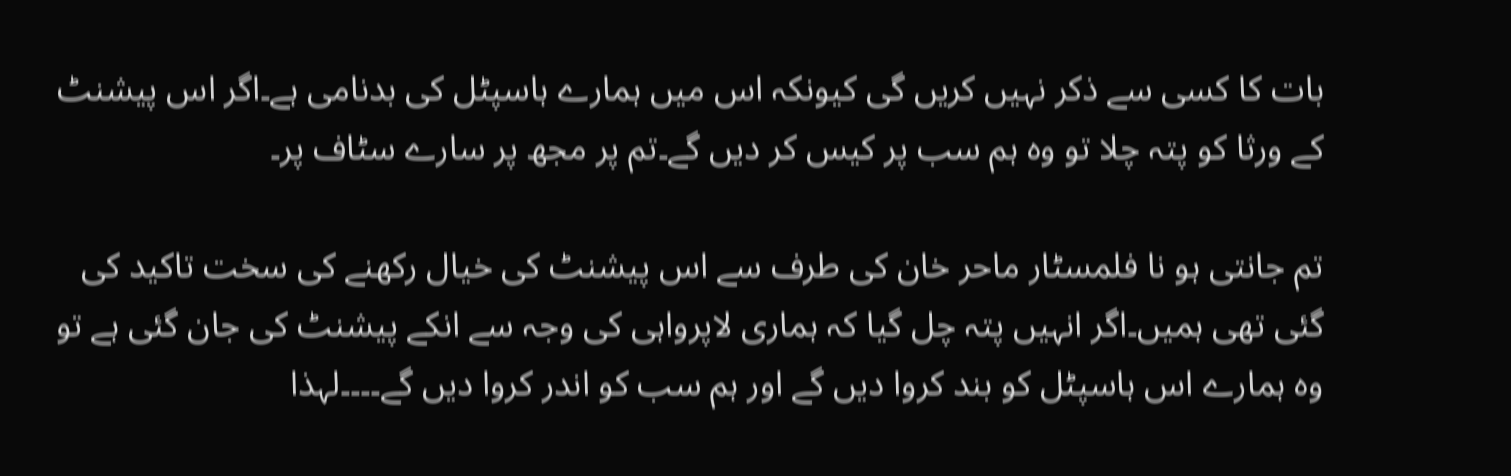بات کا کسی سے ذکر نہیں کریں گی کیونکہ اس میں ہمارے ہاسپٹل کی بدنامی ہے۔اگر اس پیشنٹ کے ورثا کو پتہ چلا تو وہ ہم سب پر کیس کر دیں گے۔تم پر مجھ پر سارے سٹاف پر۔

تم جانتی ہو نا فلمسٹار ماحر خان کی طرف سے اس پیشنٹ کی خیال رکھنے کی سخت تاکید کی گئی تھی ہمیں۔اگر انہیں پتہ چل گیا کہ ہماری لاپرواہی کی وجہ سے انکے پیشنٹ کی جان گئی ہے تو وہ ہمارے اس ہاسپٹل کو بند کروا دیں گے اور ہم سب کو اندر کروا دیں گے۔۔۔۔لہذا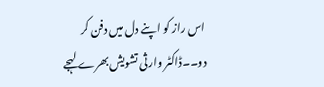اس راز کو اپنے دل میں دفن کر دو۔۔ڈاکٹر وارثی تشویش بھرے لہجے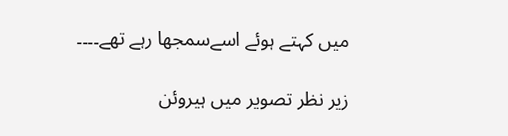میں کہتے ہوئے اسےسمجھا رہے تھے۔۔۔۔

زیر نظر تصویر میں ہیروئن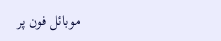موبائل فون پر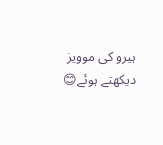ہیرو کی موویز دیکھتے ہوئے😊